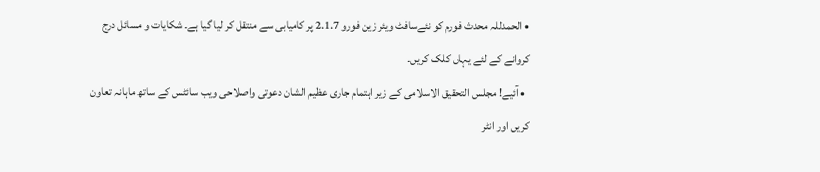• الحمدللہ محدث فورم کو نئےسافٹ ویئر زین فورو 2.1.7 پر کامیابی سے منتقل کر لیا گیا ہے۔ شکایات و مسائل درج کروانے کے لئے یہاں کلک کریں۔
  • آئیے! مجلس التحقیق الاسلامی کے زیر اہتمام جاری عظیم الشان دعوتی واصلاحی ویب سائٹس کے ساتھ ماہانہ تعاون کریں اور انٹر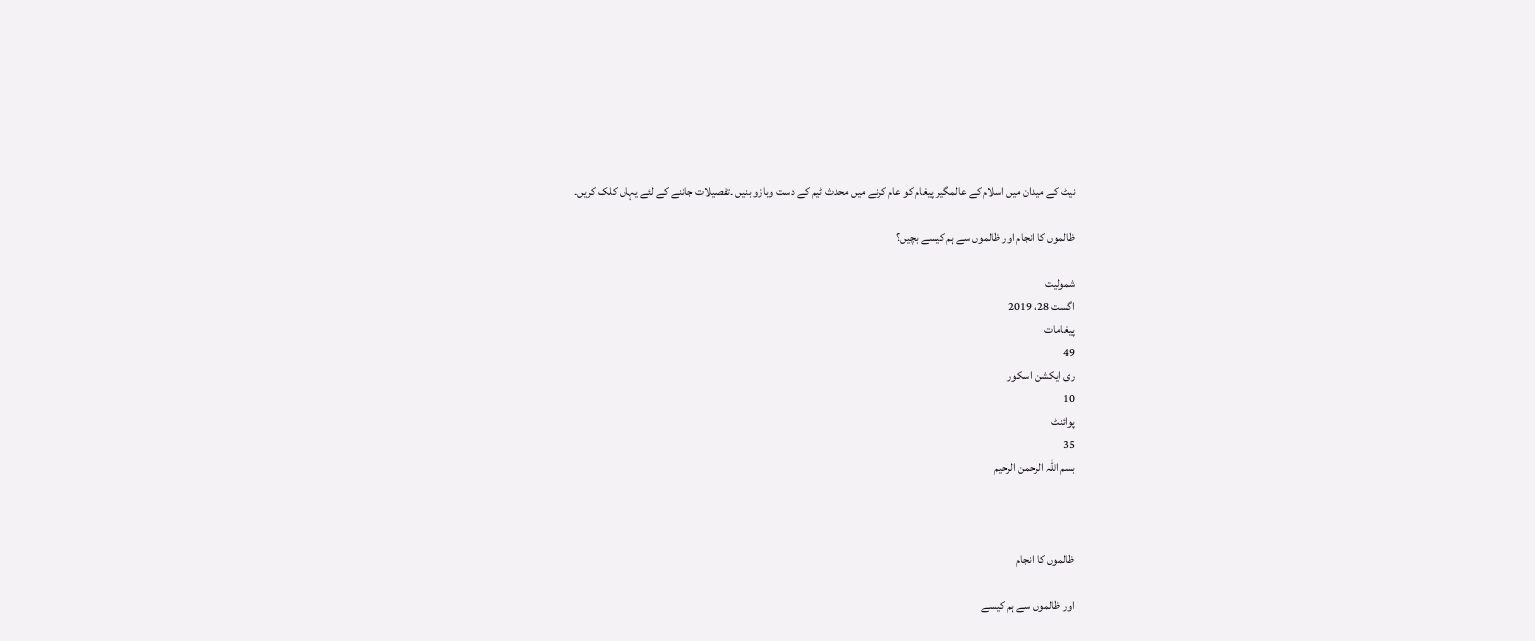نیٹ کے میدان میں اسلام کے عالمگیر پیغام کو عام کرنے میں محدث ٹیم کے دست وبازو بنیں ۔تفصیلات جاننے کے لئے یہاں کلک کریں۔

ظالموں کا انجام اور ظالموں سے ہم کیسے بچیں؟

شمولیت
اگست 28، 2019
پیغامات
49
ری ایکشن اسکور
10
پوائنٹ
35
بسم اللہ الرحمن الرحیم



ظالموں کا انجام

اور ظالموں سے ہم کیسے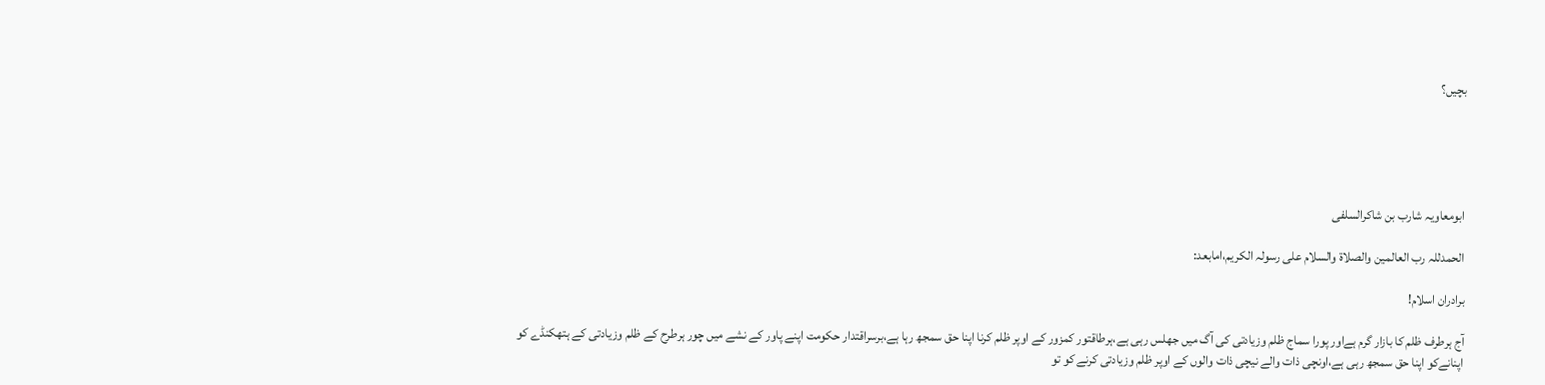بچیں؟





ابومعاویہ شارب بن شاکرالسلفی

الحمدللہ رب العالمین والصلاۃ والسلام علی رسولہ الکریم،امابعد:

برادران اسلام!

آج ہرطرف ظلم کا بازار گرم ہےاور پورا سماج ظلم وزیادتی کی آگ میں جھلس رہی ہے،ہرطاقتور کمزور کے اوپر ظلم کرنا اپنا حق سمجھ رہا ہے،برسراقتدار حکومت اپنے پاور کے نشے میں چور ہرطرح کے ظلم وزیادتی کے ہتھکنڈے کو اپنانےکو اپنا حق سمجھ رہی ہے،اونچی ذات والے نیچی ذات والوں کے اوپر ظلم وزیادتی کرنے کو تو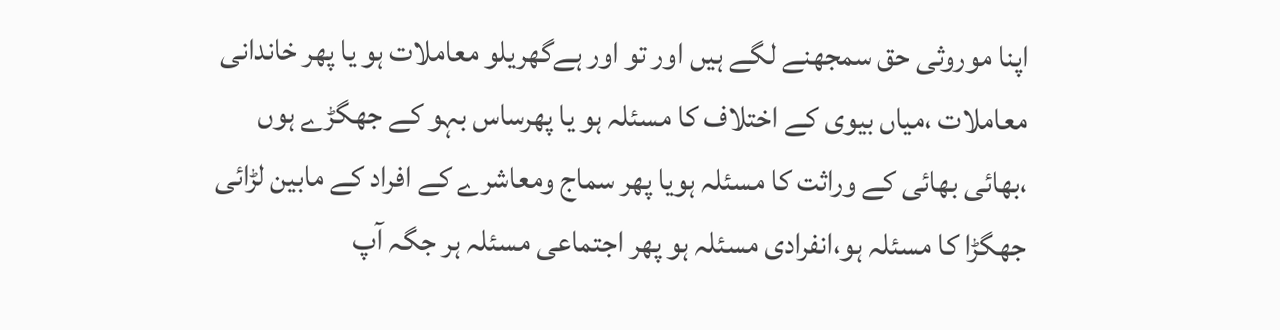اپنا موروثی حق سمجھنے لگے ہیں اور تو اور ہےگھریلو معاملات ہو یا پھر خاندانی معاملات ،میاں بیوی کے اختلاف کا مسئلہ ہو یا پھرساس بہو کے جھگڑے ہوں ،بھائی بھائی کے وراثت کا مسئلہ ہویا پھر سماج ومعاشرے کے افراد کے مابین لڑائی جھگڑا کا مسئلہ ہو،انفرادی مسئلہ ہو پھر اجتماعی مسئلہ ہر جگہ آپ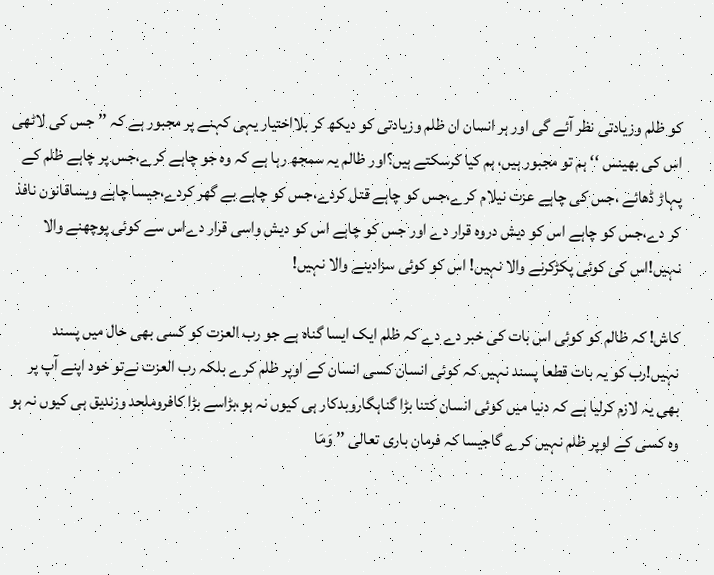کو ظلم وزیادتی نظر آئے گی اور ہر انسان ان ظلم وزیادتی کو دیکھ کر بلااختیار یہی کہنے پر مجبور ہے کہ ’’ جس کی لاٹھی اس کی بھینس ‘‘ ہم تو مجبور ہیں، ہم کیا کرسکتے ہیں؟اور ظالم یہ سمجھ رہا ہے کہ وہ جو چاہے کرے،جس پر چاہے ظلم کے پہاڑ ڈھائے ،جس کی چاہے عزت نیلام کرے،جس کو چاہے قتل کردے،جس کو چاہے بے گھر کردے،جیسا چاہے ویساقانون نافذ کر دے،جس کو چاہے اس کو دیش دروہ قرار دے اور جس کو چاہے اس کو دیش واسی قرار دےاس سے کوئی پوچھنے والا نہیں!اس کی کوئی پکڑکرنے والا نہیں! اس کو کوئی سزادینے والا نہیں!

کاش! کہ ظالم کو کوئی اس بات کی خبر دے دے کہ ظلم ایک ایسا گناہ ہے جو رب العزت کو کسی بھی حال میں پسند نہیں!رب کو یہ بات قطعا پسند نہیں کہ کوئی انسان کسی انسان کے اوپر ظلم کرے بلکہ رب العزت نےتو خود اپنے آپ پر بھی یہ لازم کرلیا ہے کہ دنیا میں کوئی انسان کتنا بڑا گناہگاروبدکار ہی کیوں نہ ہو،بڑاسے بڑا کافروملحد وزندیق ہی کیوں نہ ہو وہ کسی کے اوپر ظلم نہیں کرے گاجیسا کہ فرمان باری تعالی ’’ وَمَا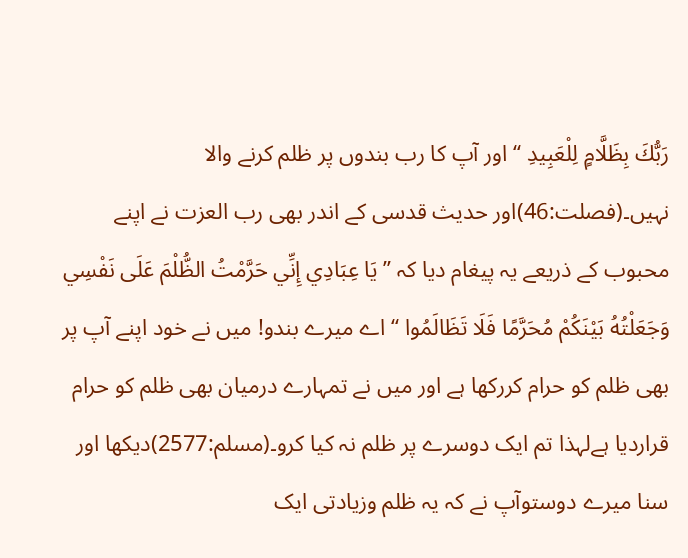رَبُّكَ بِظَلَّامٍ لِلْعَبِيدِ ‘‘ اور آپ کا رب بندوں پر ظلم کرنے والا نہیں۔(فصلت:46)اور حدیث قدسی کے اندر بھی رب العزت نے اپنے محبوب کے ذریعے یہ پیغام دیا کہ ’’ يَا عِبَادِي إِنِّي حَرَّمْتُ الظُّلْمَ عَلَى نَفْسِي وَجَعَلْتُهُ بَيْنَكُمْ مُحَرَّمًا فَلَا تَظَالَمُوا ‘‘ اے میرے بندو! میں نے خود اپنے آپ پر بھی ظلم کو حرام کررکھا ہے اور میں نے تمہارے درمیان بھی ظلم کو حرام قراردیا ہےلہذا تم ایک دوسرے پر ظلم نہ کیا کرو۔(مسلم:2577)دیکھا اور سنا میرے دوستوآپ نے کہ یہ ظلم وزیادتی ایک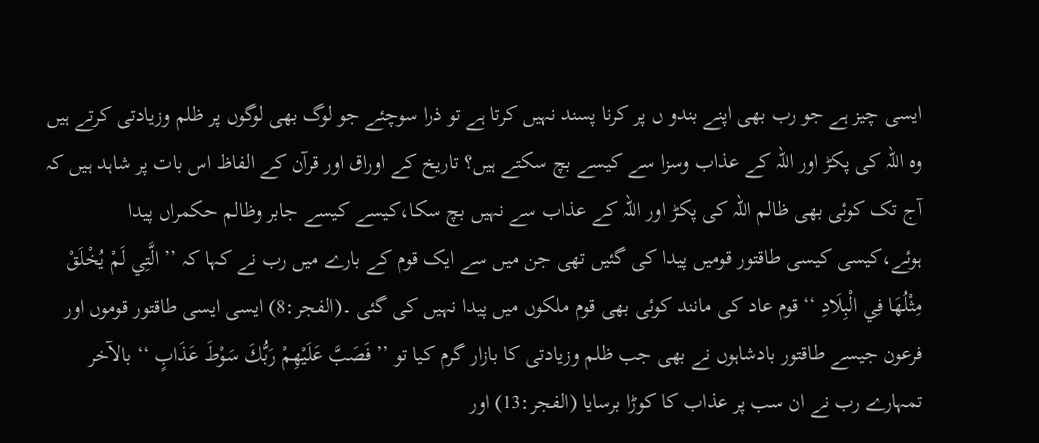ایسی چیز ہے جو رب بھی اپنے بندو ں پر کرنا پسند نہیں کرتا ہے تو ذرا سوچئے جو لوگ بھی لوگوں پر ظلم وزیادتی کرتے ہیں وہ اللہ کی پکڑ اور اللہ کے عذاب وسزا سے کیسے بچ سکتے ہیں؟ تاریخ کے اوراق اور قرآن کے الفاظ اس بات پر شاہد ہیں کہ آج تک کوئی بھی ظالم اللہ کی پکڑ اور اللہ کے عذاب سے نہیں بچ سکا،کیسے کیسے جابر وظالم حکمراں پیدا ہوئے،کیسی کیسی طاقتور قومیں پیدا کی گئیں تھی جن میں سے ایک قوم کے بارے میں رب نے کہا کہ ’’ الَّتِي لَمْ يُخْلَقْ مِثْلُهَا فِي الْبِلَادِ ‘‘قوم عاد کی مانند کوئی بھی قوم ملکوں میں پیدا نہیں کی گئی ۔(الفجر:8) ایسی ایسی طاقتور قوموں اور فرعون جیسے طاقتور بادشاہوں نے بھی جب ظلم وزیادتی کا بازار گرم کیا تو ’’ فَصَبَّ عَلَيْهِمْ رَبُّكَ سَوْطَ عَذَابٍ ‘‘ بالآخر تمہارے رب نے ان سب پر عذاب کا کوڑا برسایا (الفجر:13) اور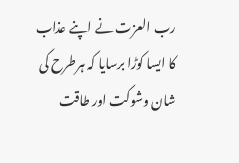رب العزت نے اپنے عذاب کا ایسا کوڑا برسایا کہ ہرطرح کی شان وشوکت اور طاقت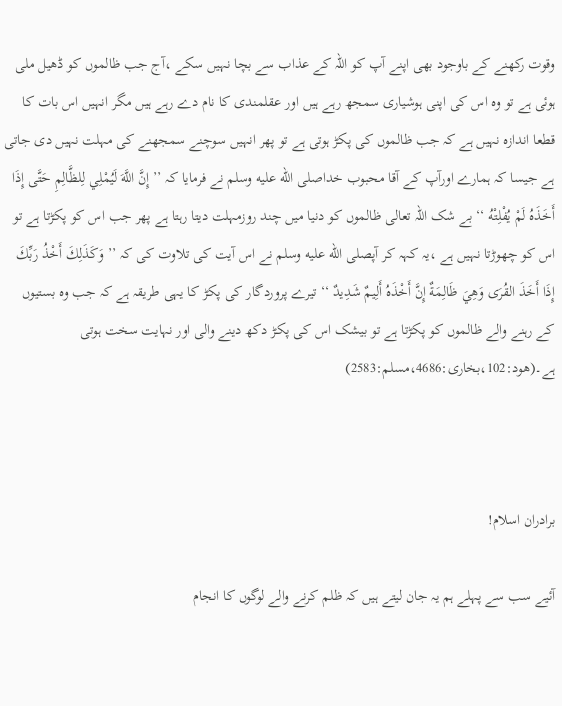وقوت رکھنے کے باوجود بھی اپنے آپ کو اللہ کے عذاب سے بچا نہیں سکے ،آج جب ظالموں کو ڈھیل ملی ہوئی ہے تو وہ اس کی اپنی ہوشیاری سمجھ رہے ہیں اور عقلمندی کا نام دے رہے ہیں مگر انہیں اس بات کا قطعا اندازہ نہیں ہے کہ جب ظالموں کی پکڑ ہوتی ہے تو پھر انہیں سوچنے سمجھنے کی مہلت نہیں دی جاتی ہے جیسا کہ ہمارے اورآپ کے آقا محبوب خداصلى الله عليه وسلم نے فرمایا کہ ’’ إِنَّ اللَّهَ لَيُمْلِي لِلظَّالِمِ حَتَّى إِذَا أَخَذَهُ لَمْ يُفْلِتْهُ ‘‘ بے شک اللہ تعالی ظالموں کو دنیا میں چند روزمہلت دیتا رہتا ہے پھر جب اس کو پکڑتا ہے تو اس کو چھوڑتا نہیں ہے ،یہ کہہ کر آپصلى الله عليه وسلم نے اس آیت کی تلاوت کی کہ ’’ وَكَذَلِكَ أَخْذُ رَبِّكَ إِذَا أَخَذَ القُرَى وَهِيَ ظَالِمَةٌ إِنَّ أَخْذَهُ أَلِيمٌ شَدِيدٌ ‘‘ تیرے پروردگار کی پکڑ کا یہی طریقہ ہے کہ جب وہ بستیوں کے رہنے والے ظالموں کو پکڑتا ہے تو بیشک اس کی پکڑ دکھ دینے والی اور نہایت سخت ہوتی ہے۔(ھود:102،بخاری:4686،مسلم:2583)



برادران اسلام!

آئیے سب سے پہلے ہم یہ جان لیتے ہیں کہ ظلم کرنے والے لوگوں کا انجام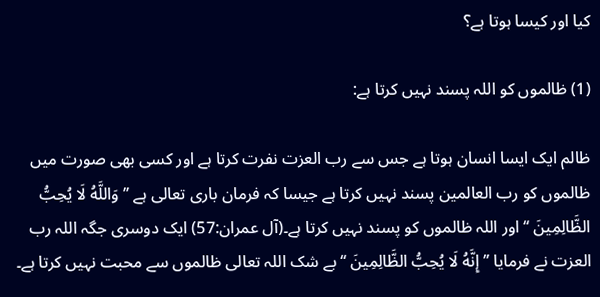کیا اور کیسا ہوتا ہے؟

(1) ظالموں کو اللہ پسند نہیں کرتا ہے:

ظالم ایک ایسا انسان ہوتا ہے جس سے رب العزت نفرت کرتا ہے اور کسی بھی صورت میں ظالموں کو رب العالمین پسند نہیں کرتا ہے جیسا کہ فرمان باری تعالی ہے ’’ وَاللَّهُ لَا يُحِبُّ الظَّالِمِينَ ‘‘ اور اللہ ظالموں کو پسند نہیں کرتا ہے۔(آل عمران:57) ایک دوسری جگہ اللہ رب العزت نے فرمایا ’’ إِنَّهُ لَا يُحِبُّ الظَّالِمِينَ ‘‘بے شک اللہ تعالی ظالموں سے محبت نہیں کرتا ہے۔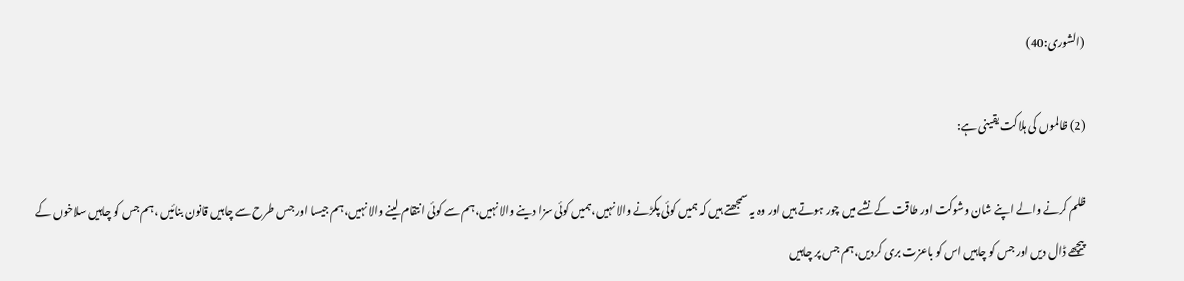(الشوری:40)

(2) ظالموں کی ہلاکت یقینی ہے:

ظلم کرنے والے اپنے شان وشوکت اور طاقت کے نشے میں چور ہوتے ہیں اور وہ یہ سمجھتے ہیں کہ ہمیں کوئی پکڑنے والا نہیں،ہمیں کوئی سزا دینے والا نہیں،ہم سے کوئی انتقام لینے والا نہیں،ہم جیسا اور جس طرح سے چاہیں قانون بنائیں ،ہم جس کو چاہیں سلاخوں کے پیچھے ڈال دیں اور جس کو چاہیں اس کو باعزت بری کردیں،ہم جس پر چاہیں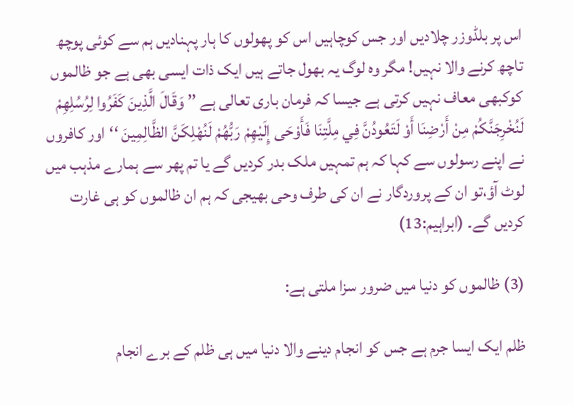اس پر بلڈوزر چلادیں اور جس کوچاہیں اس کو پھولوں کا ہار پہنادیں ہم سے کوئی پوچھ تاچھ کرنے والا نہیں! مگر وہ لوگ یہ بھول جاتے ہیں ایک ذات ایسی بھی ہے جو ظالموں کوکبھی معاف نہیں کرتی ہے جیسا کہ فرمان باری تعالی ہے ’’ وَقَالَ الَّذِينَ كَفَرُوا لِرُسُلِهِمْ لَنُخْرِجَنَّكُمْ مِنْ أَرْضِنَا أَوْ لَتَعُودُنَّ فِي مِلَّتِنَا فَأَوْحَى إِلَيْهِمْ رَبُّهُمْ لَنُهْلِكَنَّ الظَّالِمِينَ ‘‘اور کافروں نے اپنے رسولوں سے کہا کہ ہم تمہیں ملک بدر کردیں گے یا تم پھر سے ہمارے مذہب میں لوٹ آؤ،تو ان کے پروردگار نے ان کی طرف وحی بھیجی کہ ہم ان ظالموں کو ہی غارت کردیں گے۔ (ابراہیم:13)

(3) ظالموں کو دنیا میں ضرور سزا ملتی ہے:

ظلم ایک ایسا جرم ہے جس کو انجام دینے والا دنیا میں ہی ظلم کے برے انجام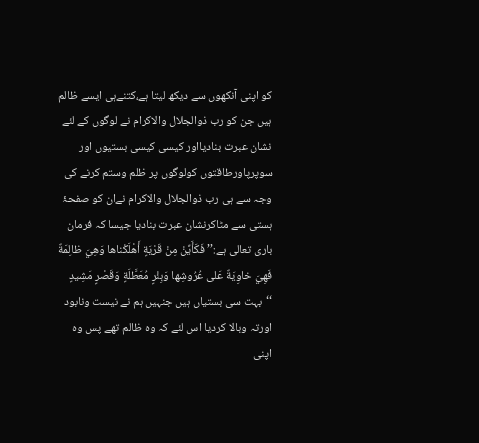کو اپنی آنکھوں سے دیکھ لیتا ہے،کتنےہی ایسے ظالم ہیں جن کو رب ذوالجلال والاکرام نے لوگوں کے لئے نشان عبرت بنادیااور کیسی کیسی بستیوں اور سوپرپاورطاقتوں کولوگوں پر ظلم وستم کرنے کی وجہ سے ہی رب ذوالجلال والاکرام نےان کو صفحۂ ہستی سے مٹاکرنشان عبرت بنادیا جیسا کہ فرمان باری تعالی ہے:’’ فَكَأَيِّنْ مِنْ قَرْيَةٍ أَهْلَكْناها وَهِيَ ظالِمَةٌ فَهِيَ خاوِيَةٌ عَلى عُرُوشِها وَبِئْرٍ مُعَطَّلَةٍ وَقَصْرٍ مَشِيدٍ ‘‘بہت سی بستیاں ہیں جنہیں ہم نے نیست ونابود اورتہ وبالا کردیا اس لئے کہ وہ ظالم تھے پس وہ اپنی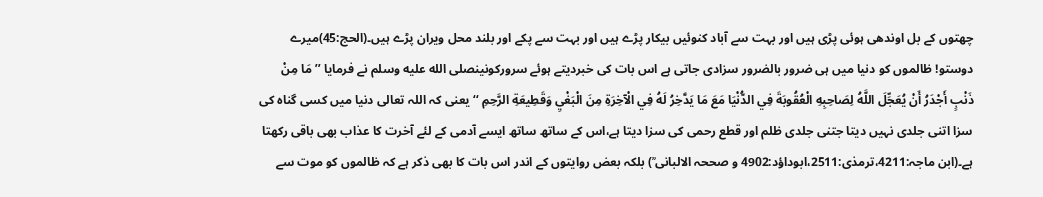چھتوں کے بل اوندھی ہوئی پڑی ہیں اور بہت سے آباد کنوئیں بیکار پڑے ہیں اور بہت سے پکے اور بلند محل ویران پڑے ہیں۔(الحج:45)میرے دوستو! ظالموں کو دنیا میں ہی ضرور بالضرور سزادی جاتی ہے اس بات کی خبردیتے ہوئے سرورکونینصلى الله عليه وسلم نے فرمایا ’’ مَا مِنْ ذَنْبٍ أَجْدَرُ أَنْ يُعَجِّلَ اللَّهُ لِصَاحِبِهِ الْعُقُوبَةَ فِي الدُّنْيَا مَعَ مَا يَدَّخِرُ لَهُ فِي الْآخِرَةِ مِنَ الْبَغْيِ وَقَطِيعَةِ الرَّحِمِ ‘‘ یعنی کہ اللہ تعالی دنیا میں کسی گناہ کی سزا اتنی جلدی نہیں دیتا جتنی جلدی ظلم اور قطع رحمی کی سزا دیتا ہے،اس کے ساتھ ساتھ ایسے آدمی کے لئے آخرت کا عذاب بھی باقی رکھتا ہے۔(ابن ماجہ:4211،ترمذی:2511،ابوداؤد:4902 و صححہ الالبانی ؒ) بلکہ بعض روایتوں کے اندر اس بات کا بھی ذکر ہے کہ ظالموں کو موت سے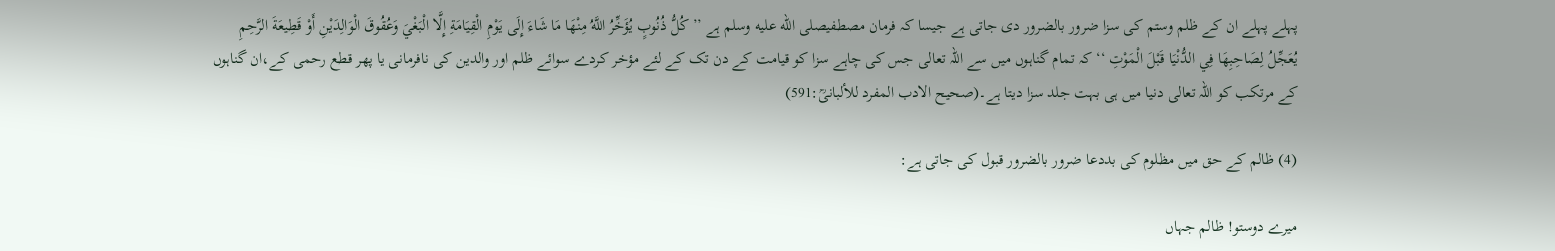پہلے پہلے ان کے ظلم وستم کی سزا ضرور بالضرور دی جاتی ہے جیسا کہ فرمان مصطفیصلى الله عليه وسلم ہے ’’ كُلُّ ذُنُوبٍ يُؤَخِّرُ اللَّهُ مِنْهَا مَا شَاءَ إِلَى يَوْمِ الْقِيَامَةِ إِلَّا الْبَغْيَ وَعُقُوقَ الْوَالِدَيْنِ أَوْ قَطِيعَةَ الرَّحِمِ يُعَجِّلُ لِصَاحِبِهَا فِي الدُّنْيَا قَبْلَ الْمَوْتِ ‘‘ کہ تمام گناہوں میں سے اللہ تعالی جس کی چاہے سزا کو قیامت کے دن تک کے لئے مؤخر کردے سوائے ظلم اور والدین کی نافرمانی یا پھر قطع رحمی کے،ان گناہوں کے مرتکب کو اللہ تعالی دنیا میں ہی بہت جلد سزا دیتا ہے۔(صحیح الادب المفرد للألبانیؒ:591)

(4) ظالم کے حق میں مظلوم کی بددعا ضرور بالضرور قبول کی جاتی ہے:

میرے دوستو! ظالم جہاں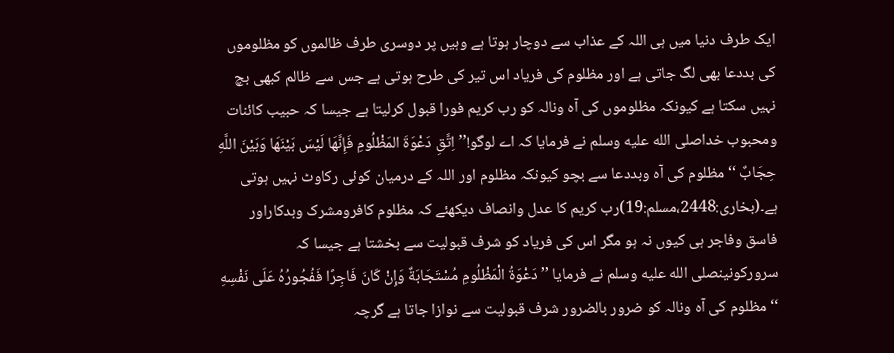ایک طرف دنیا میں ہی اللہ کے عذاب سے دوچار ہوتا ہے وہیں پر دوسری طرف ظالموں کو مظلوموں کی بددعا بھی لگ جاتی ہے اور مظلوم کی فریاد اس تیر کی طرح ہوتی ہے جس سے ظالم کبھی بچ نہیں سکتا ہے کیونکہ مظلوموں کی آہ ونالہ کو رب کریم فورا قبول کرلیتا ہے جیسا کہ حبیب کائنات ومحبوب خداصلى الله عليه وسلم نے فرمایا کہ اے لوگو!’’ اِتَّقِ دَعْوَةَ المَظْلُومِ فَإِنَّهَا لَيْسَ بَيْنَهَا وَبَيْنَ اللَّهِ حِجَابٌ ‘‘مظلوم کی آہ وبددعا سے بچو کیونکہ مظلوم اور اللہ کے درمیان کوئی رکاوٹ نہیں ہوتی ہے۔(بخاری:2448،مسلم:19)رب کریم کا عدل وانصاف دیکھئے کہ مظلوم کافرومشرک وبدکاراور فاسق وفاجر ہی کیوں نہ ہو مگر اس کی فریاد کو شرف قبولیت سے بخشتا ہے جیسا کہ سرورکونینصلى الله عليه وسلم نے فرمایا ’’ دَعْوَةُ الْمَظْلُومِ مُسْتَجَابَةٌ وَإِنْ كَانَ فَاجِرًا فَفُجُورُهُ عَلَى نَفْسِهِ ‘‘ مظلوم کی آہ ونالہ کو ضرور بالضرور شرف قبولیت سے نوازا جاتا ہے گرچہ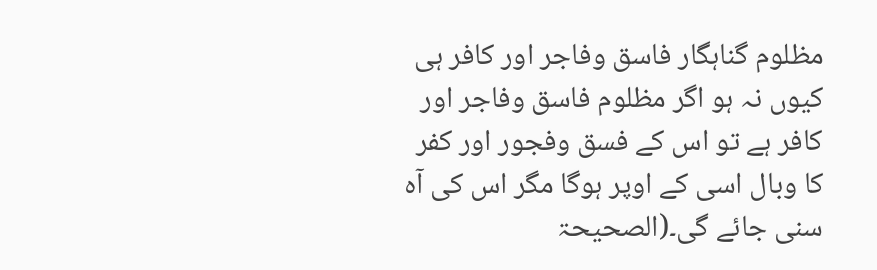مظلوم گناہگار فاسق وفاجر اور کافر ہی کیوں نہ ہو اگر مظلوم فاسق وفاجر اور کافر ہے تو اس کے فسق وفجور اور کفر کا وبال اسی کے اوپر ہوگا مگر اس کی آہ سنی جائے گی۔(الصحیحۃ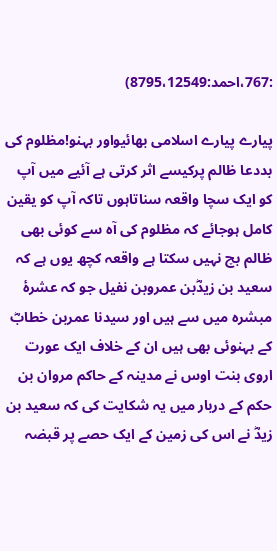:767،احمد:8795،12549)

پیارے پیارے اسلامی بھائیواور بہنو!مظلوم کی بددعا ظالم پرکیسے اثر کرتی ہے آئیے میں آپ کو ایک سچا واقعہ سناتاہوں تاکہ آپ کو یقین کامل ہوجائے کہ مظلوم کی آہ سے کوئی بھی ظالم بچ نہیں سکتا ہے واقعہ کچھ یوں ہے کہ سعید بن زیدؓبن عمروبن نفیل جو کہ عشرۂ مبشرہ میں سے ہیں اور سیدنا عمربن خطابؓ کے بہنوئی بھی ہیں ان کے خلاف ایک عورت اروی بنت اوس نے مدینہ کے حاکم مروان بن حکم کے دربار میں یہ شکایت کی کہ سعید بن زیدؓ نے اس کی زمین کے ایک حصے پر قبضہ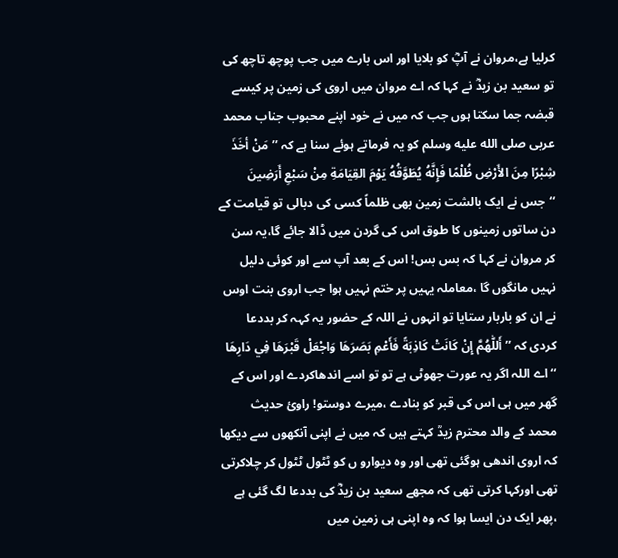کرلیا ہے،مروان نے آپؓ کو بلایا اور اس بارے میں جب پوچھ تاچھ کی تو سعید بن زیدؓ نے کہا کہ اے مروان میں اروی کی زمین پر کیسے قبضہ جما سکتا ہوں جب کہ میں نے خود اپنے محبوب جناب محمد عربی صلى الله عليه وسلم کو یہ فرماتے ہوئے سنا ہے کہ ’’ مَنْ أخَذَ شِبْرًا مِنَ الأَرْضِ ظُلْمًا فَإِنَّهُ يُطَوَّقُهُ يَوْمَ القِيَامَةِ مِنْ سَبْعِ أَرَضِينَ ‘‘جس نے ایک بالشت زمین بھی ظلماً کسی کی دبالی تو قیامت کے دن ساتوں زمینوں کا طوق اس کی گردن میں ڈالا جائے گا،یہ سن کر مروان نے کہا کہ بس بس! اس کے بعد آپ سے اور کوئی دلیل نہیں مانگوں گا ،معاملہ یہیں پر ختم نہیں ہوا جب اروی بنت اوس نے ان کو باربار ستایا تو انہوں نے اللہ کے حضور یہ کہہ کر بددعا کردی کہ ’’ أَللّٰهُمَّ إِنْ كَانَتْ كَاذِبَةً فَأَعْمِ بَصَرَهَا وَاجْعَلْ قَبْرَهَا فِي دَارِهَا ‘‘ اے اللہ اگر یہ عورت جھوٹی ہے تو تو اسے اندھاکردے اور اس کے گھر میں ہی اس کی قبر کو بنادے ،میرے دوستو! راویٔ حدیث محمد کے والد محترم زیدؒ کہتے ہیں کہ میں نے اپنی آنکھوں سے دیکھا کہ اروی اندھی ہوگئی تھی اور وہ دیوارو ں کو ٹٹول ٹٹول کر چلاکرتی تھی اورکہا کرتی تھی کہ مجھے سعید بن زیدؓ کی بددعا لگ گئی ہے ،پھر ایک دن ایسا ہوا کہ وہ اپنی ہی زمین میں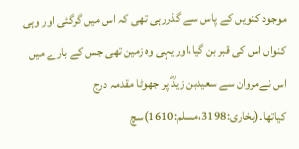موجود کنویں کے پاس سے گذررہی تھی کہ اس میں گرگئی اور وہی کنواں اس کی قبر بن گیا،اور یہی وہ زمین تھی جس کے بارے میں اس نےمروان سے سعیدبن زیدؓ پر جھوٹا مقدمہ درج کیاتھا۔(بخاری:3198،مسلم:1610)سچ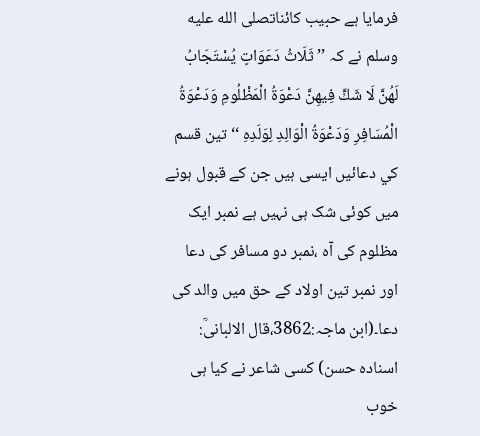فرمایا ہے حبیب کائناتصلى الله عليه وسلم نے کہ ’’ ثَلَاثُ دَعَوَاتٍ يُسْتَجَابُ لَهُنَّ لَا شَكَّ فِيهِنَّ دَعْوَةُ الْمَظْلُومِ وَدَعْوَةُ الْمُسَافِرِ وَدَعْوَةُ الْوَالِدِ لِوَلَدِهِ ‘‘ تين قسم كي دعائیں ایسی ہیں جن کے قبول ہونے میں کوئی شک ہی نہیں ہے نمبر ایک مظلوم کی آہ ،نمبر دو مسافر کی دعا اور نمبر تین اولاد کے حق میں والد کی دعا۔(ابن ماجہ:3862،قال الالبانیؒ: اسنادہ حسن) کسی شاعر نے کیا ہی خوب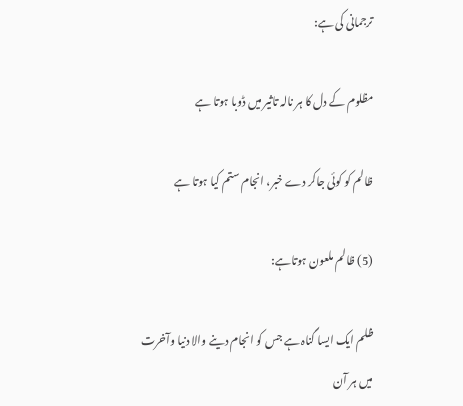ترجمانی کی ہے:

مظلوم کے دل کا ہر نالہ تاثیر میں ڈوبا ہوتا ہے

ظالم کو کوئی جاکر دے خبر، انجام ستم کیا ہوتا ہے

(5) ظالم ملعون ہوتاہے:

ظلم ایک ایسا گناہ ہے جس کو انجام دینے والا دنیا وآخرت میں ہر آن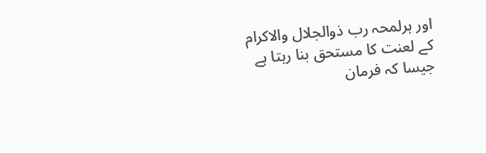اور ہرلمحہ رب ذوالجلال والاکرام کے لعنت کا مستحق بنا رہتا ہے جیسا کہ فرمان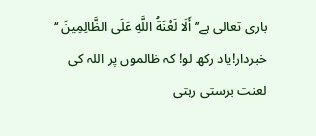باری تعالی ہے’’ أَلَا لَعْنَةُ اللَّهِ عَلَى الظَّالِمِينَ ‘‘ خبردار!یاد رکھ لو! کہ ظالموں پر اللہ کی لعنت برستی رہتی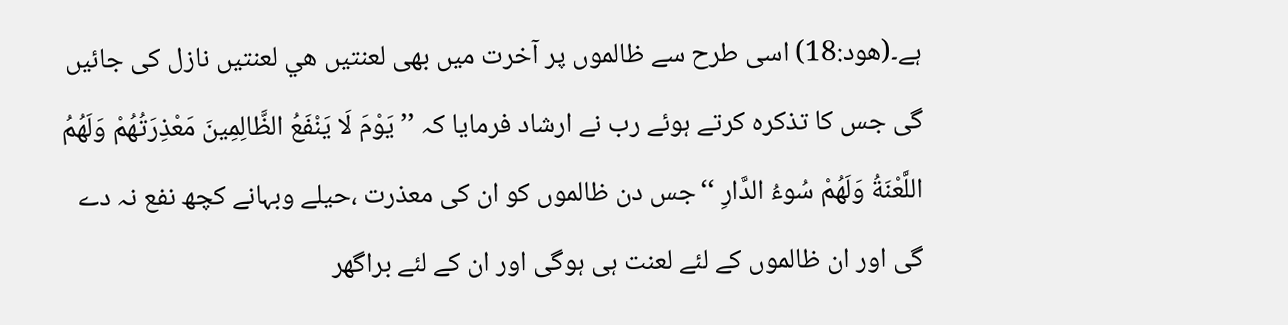ہے۔(ھود:18) اسی طرح سے ظالموں پر آخرت میں بھی لعنتیں هي لعنتيں نازل کی جائیں گی جس کا تذکرہ کرتے ہوئے رب نے ارشاد فرمایا کہ ’’ يَوْمَ لَا يَنْفَعُ الظَّالِمِينَ مَعْذِرَتُهُمْ وَلَهُمُ اللَّعْنَةُ وَلَهُمْ سُوءُ الدَّارِ ‘‘جس دن ظالموں کو ان کی معذرت ،حیلے وبہانے کچھ نفع نہ دے گی اور ان ظالموں کے لئے لعنت ہی ہوگی اور ان کے لئے براگھر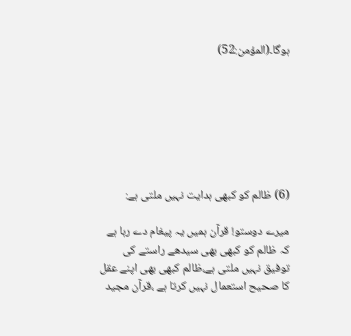ہوگا۔(المؤمن:52)







(6) ظالم کو کبھی ہدایت نہیں ملتی ہے:

میرے دوستو! قرآن ہمیں یہ پیغام دے رہا ہے کہ ظالم کو کبھی بھی سیدھے راستے کی توفیق نہیں ملتی ہے،ظالم کبھی بھی اپنے عقل کا صحیح استعمال نہیں کرتا ہے ،قرآن مجید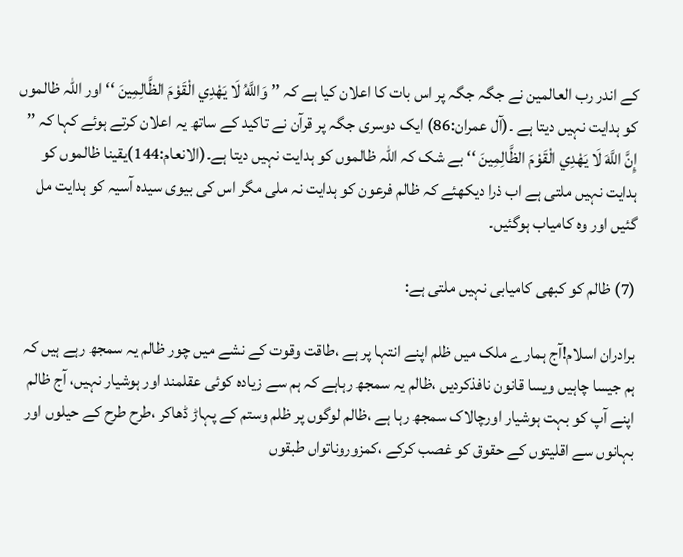کے اندر رب العالمین نے جگہ جگہ پر اس بات کا اعلان کیا ہے کہ ’’ وَاللَّهُ لَا يَهْدِي الْقَوْمَ الظَّالِمِينَ ‘‘ اور اللہ ظالموں کو ہدایت نہیں دیتا ہے ۔(آل عمران:86) ایک دوسری جگہ پر قرآن نے تاکید کے ساتھ یہ اعلان کرتے ہوئے کہا کہ ’’ إِنَّ اللَّهَ لَا يَهْدِي الْقَوْمَ الظَّالِمِينَ ‘‘ بے شک کہ اللہ ظالموں کو ہدایت نہیں دیتا ہے۔(الانعام:144)یقینا ظالموں کو ہدایت نہیں ملتی ہے اب ذرا دیکھئے کہ ظالم فرعون کو ہدایت نہ ملی مگر اس کی بیوی سیدہ آسیہ کو ہدایت مل گئیں اور وہ کامیاب ہوگئیں۔

(7) ظالم کو کبھی کامیابی نہیں ملتی ہے:

برادران اسلام!آج ہمارے ملک میں ظلم اپنے انتہا پر ہے ،طاقت وقوت کے نشے میں چور ظالم یہ سمجھ رہے ہیں کہ ہم جیسا چاہیں ویسا قانون نافذکردیں ،ظالم یہ سمجھ رہاہے کہ ہم سے زیادہ کوئی عقلمند اور ہوشیار نہیں، آج ظالم اپنے آپ کو بہت ہوشیار اورچالاک سمجھ رہا ہے ،ظالم لوگوں پر ظلم وستم کے پہاڑ ڈھاکر ،طرح طرح کے حیلوں اور بہانوں سے اقلیتوں کے حقوق کو غصب کرکے ،کمزوروناتواں طبقوں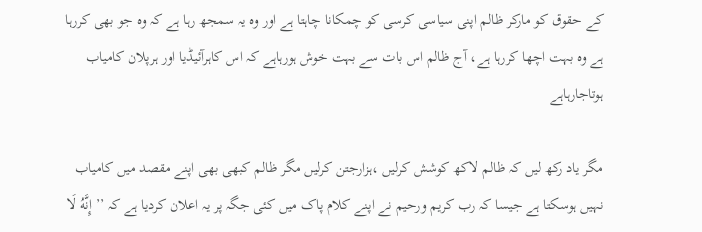کے حقوق کو مارکر ظالم اپنی سیاسی کرسی کو چمکانا چاہتا ہے اور وہ یہ سمجھ رہا ہے کہ وہ جو بھی کررہا ہے وہ بہت اچھا کررہا ہے، آج ظالم اس بات سے بہت خوش ہورہاہے کہ اس کاہرآئیڈیا اور ہرپلان کامیاب ہوتاجارہاہے

مگر یاد رکھ لیں کہ ظالم لاکھ کوشش کرلیں ،ہزارجتن کرلیں مگر ظالم کبھی بھی اپنے مقصد میں کامیاب نہیں ہوسکتا ہے جیسا کہ رب کریم ورحیم نے اپنے کلام پاک میں کئی جگہ پر یہ اعلان کردیا ہے کہ ’’ إِنَّهُ لَا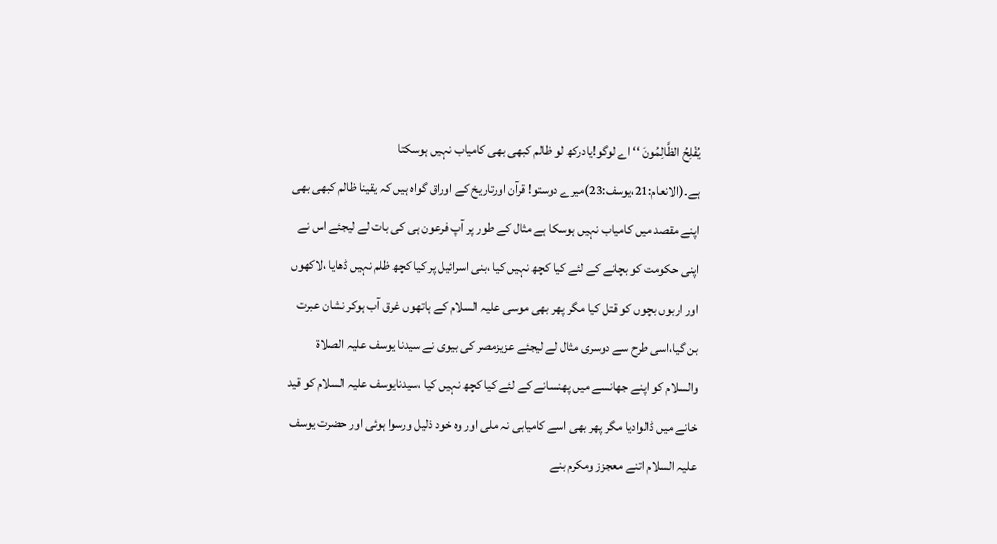يُفْلِحُ الظَّالِمُونَ ‘‘ اے لوگو!یادرکھ لو ظالم کبھی بھی کامیاب نہیں ہوسکتا ہے۔(الانعام:21،یوسف:23)میرے دوستو! قرآن اورتاریخ کے اوراق گواہ ہیں کہ یقینا ظالم کبھی بھی اپنے مقصد میں کامیاب نہیں ہوسکا ہے مثال کے طور پر آپ فرعون ہی کی بات لے لیجئے اس نے اپنی حکومت کو بچانے کے لئے کیا کچھ نہیں کیا ،بنی اسرائیل پر کیا کچھ ظلم نہیں ڈھایا ،لاکھوں اور اربوں بچوں کو قتل کیا مگر پھر بھی موسی علیہ السلام کے ہاتھوں غرق آب ہوکر نشان عبرت بن گیا،اسی طرح سے دوسری مثال لے لیجئے عزیزمصر کی بیوی نے سیدنا یوسف علیہ الصلاۃ والسلام کو اپنے جھانسے میں پھنسانے کے لئے کیا کچھ نہیں کیا ،سیدنایوسف علیہ السلام کو قید خانے میں ڈالوادیا مگر پھر بھی اسے کامیابی نہ ملی اور وہ خود ذلیل ورسوا ہوئی اور حضرت یوسف علیہ السلام اتنے معجزز ومکرم بنے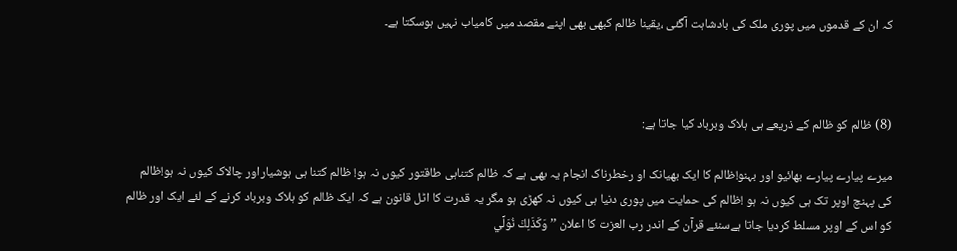کہ ان کے قدموں میں پوری ملک کی بادشاہت آگئی ،یقینا ظالم کبھی بھی اپنے مقصد میں کامیاب نہیں ہوسکتا ہے۔



(8) ظالم کو ظالم کے ذریعے ہی ہلاک وبرباد کیا جاتا ہے:

میرے پیارے پیارے بھائیو اور بہنو!ظالم کا ایک بھیانک او رخطرناک انجام یہ بھی ہے کہ ظالم کتناہی طاقتور کیوں نہ ہو! ظالم کتنا ہی ہوشیاراور چالاک کیوں نہ ہو!ظالم کی پہنچ اوپر تک ہی کیوں نہ ہو !ظالم کی حمایت میں پوری دنیا ہی کیوں نہ کھڑی ہو مگر یہ قدرت کا اٹل قانون ہے کہ ایک ظالم کو ہلاک وبرباد کرنے کے لئے ایک اور ظالم کو اس کے اوپر مسلط کردیا جاتا ہےسنئے قرآن کے اندر رب العزت کا اعلان ’’ وَكَذَلِكَ نُوَلِّي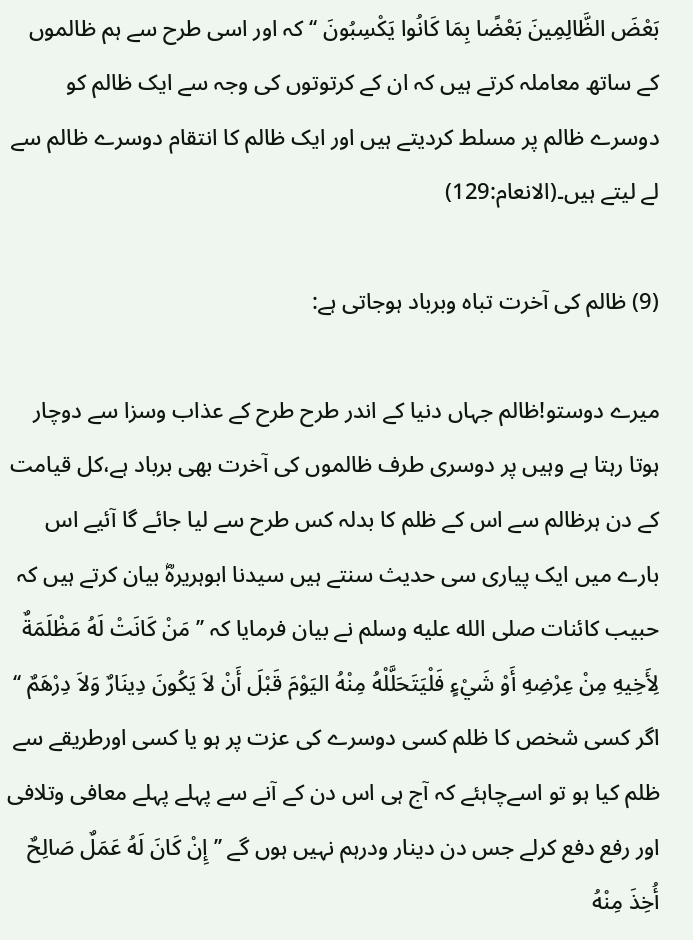بَعْضَ الظَّالِمِينَ بَعْضًا بِمَا كَانُوا يَكْسِبُونَ ‘‘ کہ اور اسی طرح سے ہم ظالموں کے ساتھ معاملہ کرتے ہیں کہ ان کے کرتوتوں کی وجہ سے ایک ظالم کو دوسرے ظالم پر مسلط کردیتے ہیں اور ایک ظالم کا انتقام دوسرے ظالم سے لے لیتے ہیں۔(الانعام:129)

(9) ظالم کی آخرت تباہ وبرباد ہوجاتی ہے:

میرے دوستو!ظالم جہاں دنیا کے اندر طرح طرح کے عذاب وسزا سے دوچار ہوتا رہتا ہے وہیں پر دوسری طرف ظالموں کی آخرت بھی برباد ہے،کل قیامت کے دن ہرظالم سے اس کے ظلم کا بدلہ کس طرح سے لیا جائے گا آئیے اس بارے میں ایک پیاری سی حدیث سنتے ہیں سیدنا ابوہریرہؓ بیان کرتے ہیں کہ حبیب کائنات صلى الله عليه وسلم نے بیان فرمایا کہ ’’ مَنْ كَانَتْ لَهُ مَظْلَمَةٌ لِأَخِيهِ مِنْ عِرْضِهِ أَوْ شَيْءٍ فَلْيَتَحَلَّلْهُ مِنْهُ اليَوْمَ قَبْلَ أَنْ لاَ يَكُونَ دِينَارٌ وَلاَ دِرْهَمٌ ‘‘ اگر کسی شخص کا ظلم کسی دوسرے کی عزت پر ہو یا کسی اورطریقے سے ظلم کیا ہو تو اسےچاہئے کہ آج ہی اس دن کے آنے سے پہلے پہلے معافی وتلافی اور رفع دفع کرلے جس دن دینار ودرہم نہیں ہوں گے ’’ إِنْ كَانَ لَهُ عَمَلٌ صَالِحٌ أُخِذَ مِنْهُ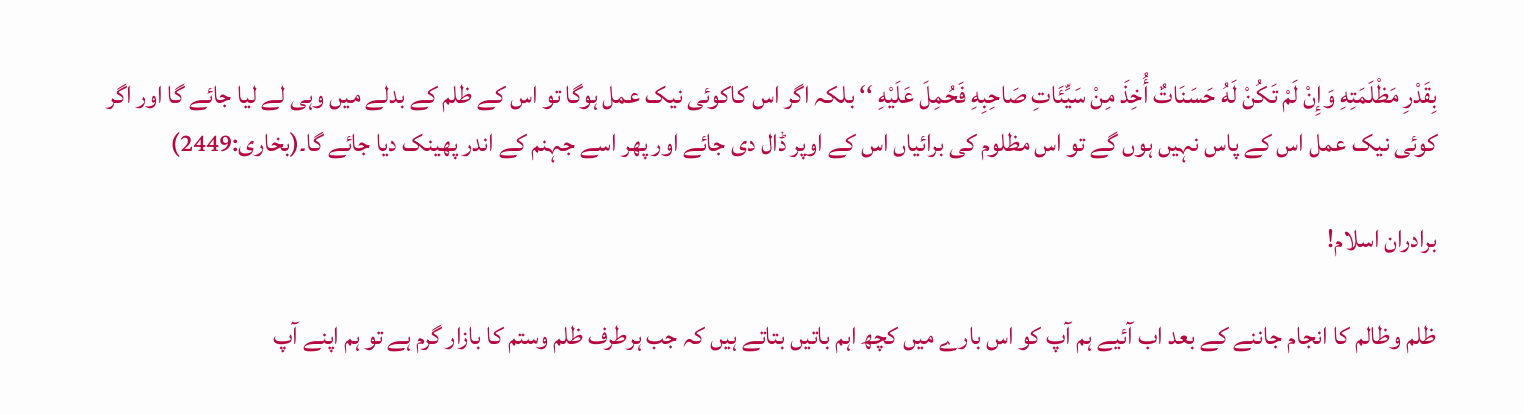بِقَدْرِ مَظْلَمَتِهِ وَإِنْ لَمْ تَكُنْ لَهُ حَسَنَاتٌ أُخِذَ مِنْ سَيِّئَاتِ صَاحِبِهِ فَحُمِلَ عَلَيْهِ ‘‘ بلکہ اگر اس کاکوئی نیک عمل ہوگا تو اس کے ظلم کے بدلے میں وہی لے لیا جائے گا اور اگر کوئی نیک عمل اس کے پاس نہیں ہوں گے تو اس مظلوم کی برائیاں اس کے اوپر ڈال دی جائے اور پھر اسے جہنم کے اندر پھینک دیا جائے گا۔(بخاری:2449)

برادران اسلام!

ظلم وظالم کا انجام جاننے کے بعد اب آئیے ہم آپ کو اس بارے میں کچھ اہم باتیں بتاتے ہیں کہ جب ہرطرف ظلم وستم کا بازار گرم ہے تو ہم اپنے آپ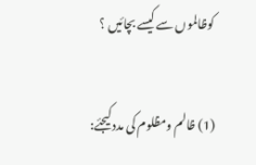کوظالموں سے کیسے بچائیں ؟

(1) ظالم ومظلوم کی مدد کیجئے: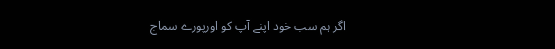اگر ہم سب خود اپنے آپ کو اورپورے سماج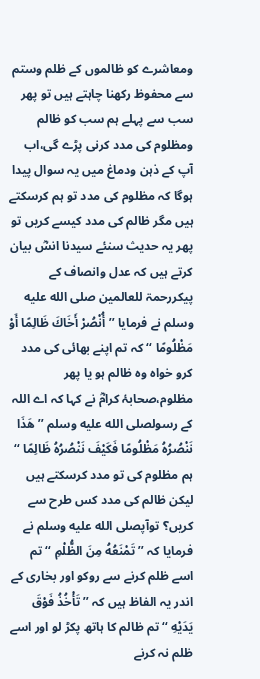ومعاشرے کو ظالموں کے ظلم وستم سے محفوظ رکھنا چاہتے ہیں تو پھر سب سے پہلے ہم سب کو ظالم ومظلوم کی مدد کرنی پڑے گی،اب آپ کے ذہن ودماغ میں یہ سوال پیدا ہوگا کہ مظلوم کی مدد تو ہم کرسکتے ہیں مگر ظالم کی مدد کیسے کریں تو پھر یہ حدیث سنئے سیدنا انسؓ بیان کرتے ہیں کہ عدل وانصاف کے پیکررحمۃ للعالمین صلى الله عليه وسلم نے فرمایا ’’ أُنْصُرْ أَخَاكَ ظَالِمًا أَوْ مَظْلُومًا ‘‘ کہ تم اپنے بھائی کی مدد کرو خواہ وہ ظالم ہو یا پھر مظلوم،صحابۂ کرامؓ نے کہا کہ اے اللہ کے رسولصلى الله عليه وسلم ’’ هَذَا نَنْصُرُهُ مَظْلُومًا فَكَيْفَ نَنْصُرُهُ ظَالِمًا ‘‘ ہم مظلوم کی تو مدد کرسکتے ہیں لیکن ظالم کی مدد کس طرح سے کریں؟ توآپصلى الله عليه وسلم نے فرمایا کہ ’’ تَمْنَعُهُ مِنَ الظُّلْمِ ‘‘ تم اسے ظلم کرنے سے روکو اور بخاری کے اندر یہ الفاظ ہیں کہ ’’ تَأْخُذُ فَوْقَ يَدَيْهِ ‘‘ تم ظالم کا ہاتھ پکڑ لو اور اسے ظلم نہ کرنے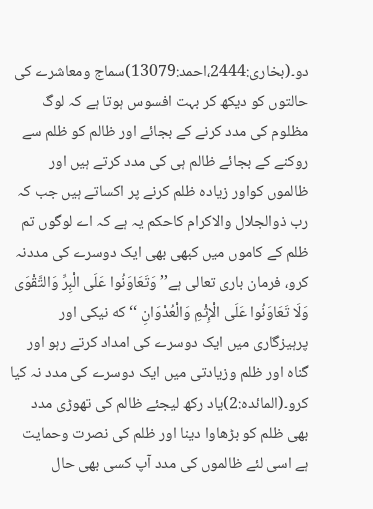دو۔(بخاری:2444،احمد:13079)سماج ومعاشرے کی حالتوں کو دیکھ کر بہت افسوس ہوتا ہے کہ لوگ مظلوم کی مدد کرنے کے بجائے اور ظالم کو ظلم سے روکنے کے بجائے ظالم ہی کی مدد کرتے ہیں اور ظالموں کواور زیادہ ظلم کرنے پر اکساتے ہیں جب کہ رب ذوالجلال والاکرام کاحکم یہ ہے کہ اے لوگوں تم ظلم کے کاموں میں کبھی بھی ایک دوسرے کی مددنہ کرو، فرمان باری تعالی ہے’’ وَتَعَاوَنُوا عَلَى الْبِرِّ وَالتَّقْوَى وَلَا تَعَاوَنُوا عَلَى الْإِثْمِ وَالْعُدْوَانِ ‘‘ كه نیکی اور پرہیزگاری میں ایک دوسرے کی امداد کرتے رہو اور گناہ اور ظلم وزیادتی میں ایک دوسرے کی مدد نہ کیا کرو۔(المائدہ:2)یاد رکھ لیجئے ظالم کی تھوڑی مدد بھی ظلم کو بڑھاوا دینا اور ظلم کی نصرت وحمایت ہے اسی لئے ظالموں کی مدد آپ کسی بھی حال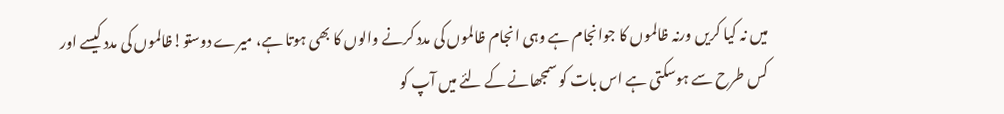میں نہ کیا کریں ورنہ ظالموں کا جوانجام ہے وہی انجام ظالموں کی مدد کرنے والوں کا بھی ہوتا ہے، میرے دوستو!ظالموں کی مدد کیسے اور کس طرح سے ہوسکتی ہے اس بات کو سمجھانے کے لئے میں آپ کو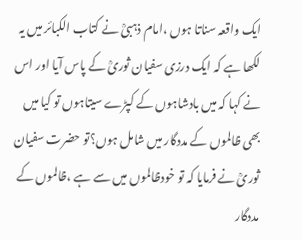ایک واقعہ سناتا ہوں ،امام ذہبیؒ نے کتاب الکبائر میں یہ لکھا ہے کہ ایک درزی سفیان ثوریؒ کے پاس آیا اور اس نے کہا کہ میں بادشاہوں کے کپڑے سیتاہوں تو کیا میں بھی ظالموں کے مددگار میں شامل ہوں؟تو حضرت سفیان ثوریؒ نے فرمایا کہ تو خودظالموں میں سے ہے ،ظالموں کے مددگار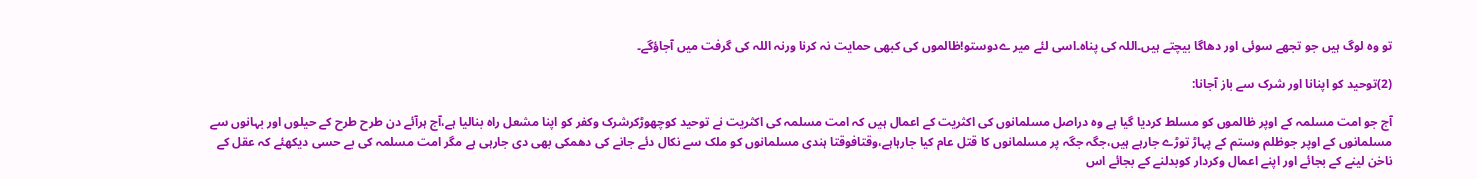تو وہ لوگ ہیں جو تجھے سوئی اور دھاگا بیچتے ہیں۔اللہ کی پناہ۔اسی لئے میر ےدوستو!ظالموں کی کبھی حمایت نہ کرنا ورنہ اللہ کی گرفت میں آجاؤگے۔

(2)توحید کو اپنانا اور شرک سے باز آجانا:

آج جو امت مسلمہ کے اوپر ظالموں کو مسلط کردیا گیا ہے وہ دراصل مسلمانوں کی اکثریت کے اعمال ہیں کہ امت مسلمہ کی اکثریت نے توحید کوچھوڑکرشرک وکفر کو اپنا مشعل راہ بنالیا ہے،آج ہرآئے دن طرح طرح کے حیلوں اور بہانوں سے مسلمانوں کے اوپر جوظلم وستم کے پہاڑ توڑے جارہے ہیں،جگہ جگہ پر مسلمانوں کا قتل عام کیا جارہاہے،وقتافوقتا ہندی مسلمانوں کو ملک سے نکال دئے جانے کی دھمکی بھی دی جارہی ہے مگر امت مسلمہ کی بے حسی دیکھئے کہ عقل کے ناخن لینے کے بجائے اور اپنے اعمال وکردار کوبدلنے کے بجائے اس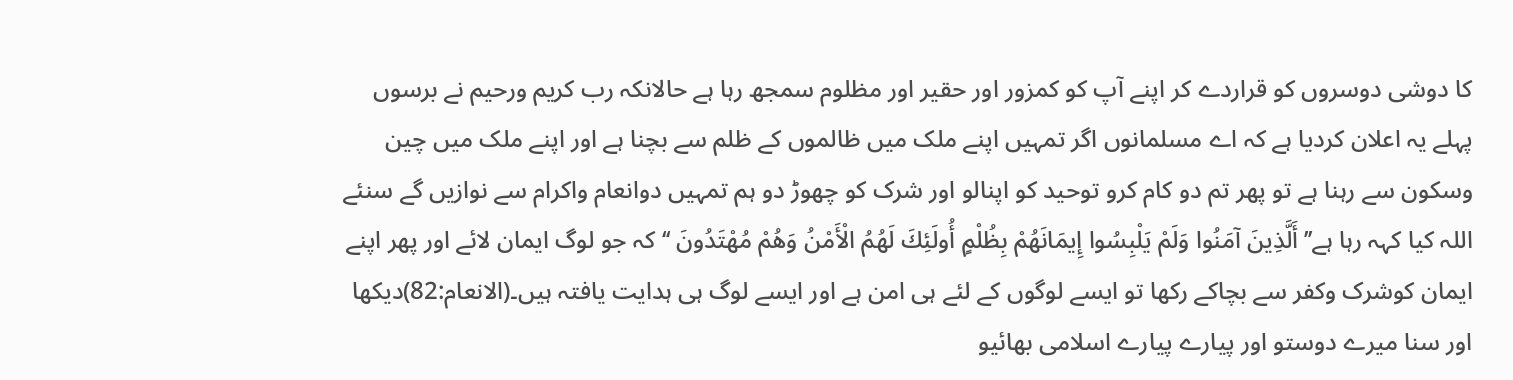کا دوشی دوسروں کو قراردے کر اپنے آپ کو کمزور اور حقیر اور مظلوم سمجھ رہا ہے حالانکہ رب کریم ورحیم نے برسوں پہلے یہ اعلان کردیا ہے کہ اے مسلمانوں اگر تمہیں اپنے ملک میں ظالموں کے ظلم سے بچنا ہے اور اپنے ملک میں چین وسکون سے رہنا ہے تو پھر تم دو کام کرو توحید کو اپنالو اور شرک کو چھوڑ دو ہم تمہیں دوانعام واکرام سے نوازیں گے سنئے اللہ کیا کہہ رہا ہے’’ أَلَّذِينَ آمَنُوا وَلَمْ يَلْبِسُوا إِيمَانَهُمْ بِظُلْمٍ أُولَئِكَ لَهُمُ الْأَمْنُ وَهُمْ مُهْتَدُونَ ‘‘ کہ جو لوگ ایمان لائے اور پھر اپنے ایمان کوشرک وکفر سے بچاکے رکھا تو ایسے لوگوں کے لئے ہی امن ہے اور ایسے لوگ ہی ہدایت یافتہ ہیں۔(الانعام:82)دیکھا اور سنا میرے دوستو اور پیارے پیارے اسلامی بھائیو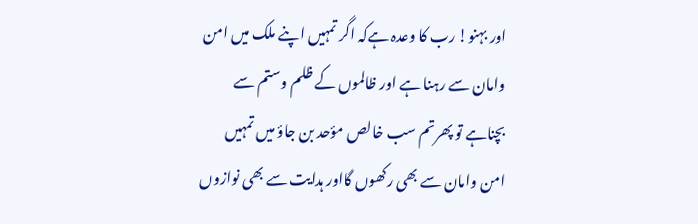اور بہنو! رب کا وعدہ ہےکہ اگر تمہیں اپنے ملک میں امن وامان سے رہنا ہے اور ظالموں کے ظلم وستم سے بچناہے تو پھرتم سب خالص مؤحد بن جاؤ میں تمہیں امن وامان سے بھی رکھوں گااور ہدایت سے بھی نوازوں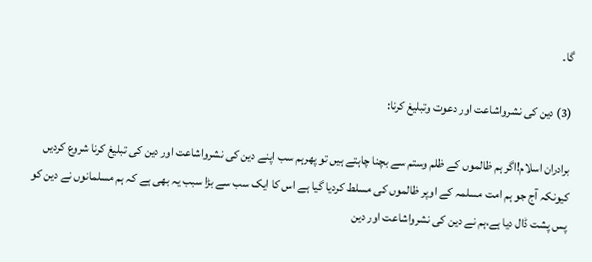گا۔

(3) دین کی نشرواشاعت اور دعوت وتبلیغ کرنا:

برادران اسلام!اگر ہم ظالموں کے ظلم وستم سے بچنا چاہتے ہیں تو پھرہم سب اپنے دین کی نشرواشاعت اور دین کی تبلیغ کرنا شروع کردیں کیونکہ آج جو ہم امت مسلمہ کے اوپر ظالموں کی مسلط کردیا گیا ہے اس کا ایک سب سے بڑا سبب یہ بھی ہے کہ ہم مسلمانوں نے دین کو پس پشت ڈال دیا ہے،ہم نے دین کی نشرواشاعت اور دین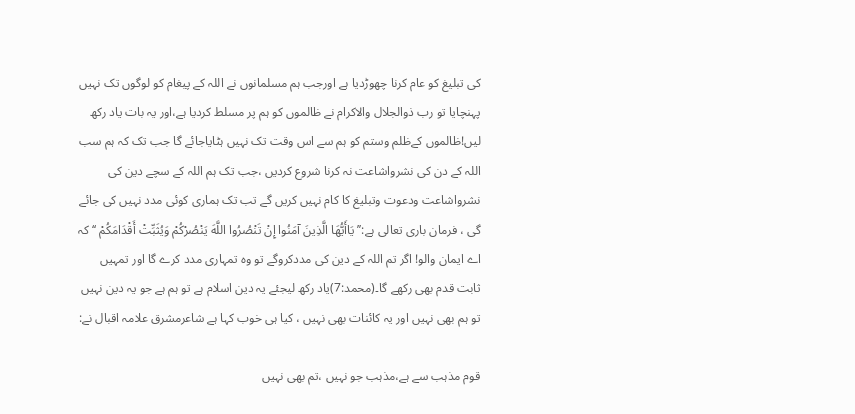کی تبلیغ کو عام کرنا چھوڑدیا ہے اورجب ہم مسلمانوں نے اللہ کے پیغام کو لوگوں تک نہیں پہنچایا تو رب ذوالجلال والاکرام نے ظالموں کو ہم پر مسلط کردیا ہے،اور یہ بات یاد رکھ لیں!ظالموں کےظلم وستم کو ہم سے اس وقت تک نہیں ہٹایاجائے گا جب تک کہ ہم سب اللہ کے دن کی نشرواشاعت نہ کرنا شروع کردیں ،جب تک ہم اللہ کے سچے دین کی نشرواشاعت ودعوت وتبلیغ کا کام نہیں کریں گے تب تک ہماری کوئی مدد نہیں کی جائے گی ، فرمان باری تعالی ہے:’’ يَاأَيُّهَا الَّذِينَ آمَنُوا إِنْ تَنْصُرُوا اللَّهَ يَنْصُرْكُمْ وَيُثَبِّتْ أَقْدَامَكُمْ ‘‘ کہ اے ایمان والو! اگر تم اللہ کے دین کی مددکروگے تو وہ تمہاری مدد کرے گا اور تمہیں ثابت قدم بھی رکھے گا۔(محمد:7)یاد رکھ لیجئے یہ دین اسلام ہے تو ہم ہے جو یہ دین نہیں تو ہم بھی نہیں اور یہ کائنات بھی نہیں ، کیا ہی خوب کہا ہے شاعرمشرق علامہ اقبال نے:

قوم مذہب سے ہے،مذہب جو نہیں ،تم بھی نہیں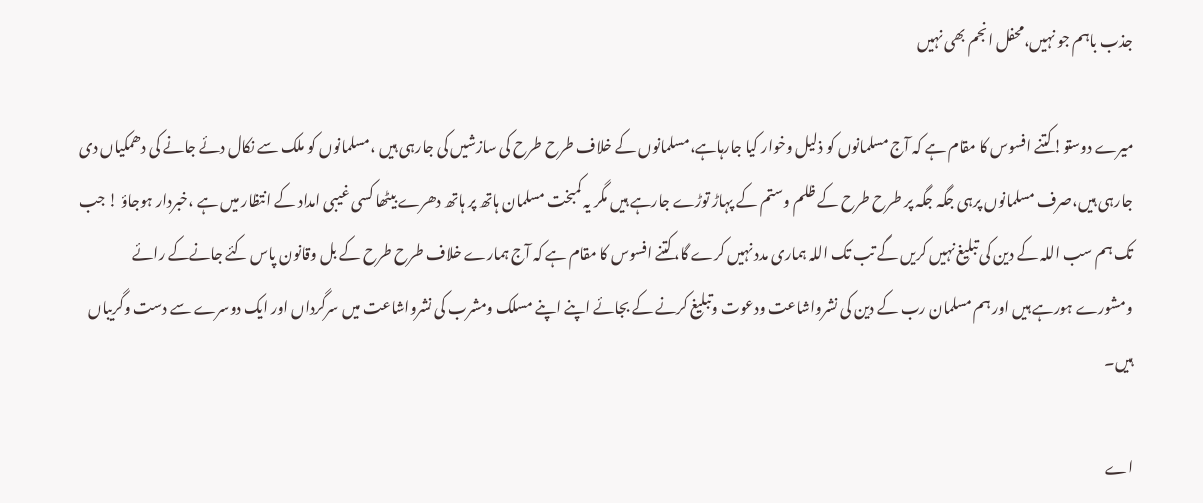جذب باہم جو نہیں،محفل انجم بھی نہیں

میرے دوستو!کتنے افسوس کا مقام ہے کہ آج مسلمانوں کو ذلیل وخوار کیا جارہاہے،مسلمانوں کے خلاف طرح طرح کی سازشیں کی جارہی ہیں ،مسلمانوں کو ملک سے نکال دئے جانے کی دھمکیاں دی جارہی ہیں،صرف مسلمانوں پرہی جگہ جگہ پر طرح طرح کے ظلم وستم کے پہاڑ توڑے جارہے ہیں مگر یہ کمبخت مسلمان ہاتھ پر ہاتھ دھرے بیٹھا کسی غیبی امداد کے انتظار میں ہے ،خبردار ہوجاؤ ! جب تک ہم سب اللہ کے دین کی تبلیغ نہیں کریں گے تب تک اللہ ہماری مدد نہیں کرے گا،کتنے افسوس کا مقام ہے کہ آج ہمارے خلاف طرح طرح کے بل وقانون پاس کئے جانےکے رائے ومشورے ہورہے ہیں اور ہم مسلمان رب کے دین کی نشرواشاعت ودعوت وتبلیغ کرنے کے بجائے اپنے اپنے مسلک ومشرب کی نشرواشاعت میں سرگرداں اور ایک دوسرے سے دست وگریباں ہیں۔

اے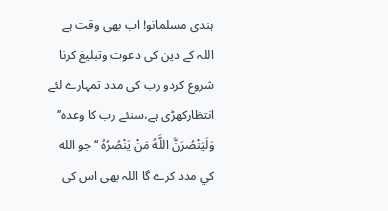ہندی مسلمانو! اب بھی وقت ہے اللہ کے دین کی دعوت وتبلیغ کرنا شروع کردو رب کی مدد تمہارے لئے انتظارکھڑی ہے،سنئے رب کا وعدہ’’ وَلَيَنْصُرَنَّ اللَّهُ مَنْ يَنْصُرُهُ ‘‘ جو الله كي مدد كرے گا اللہ بھی اس کی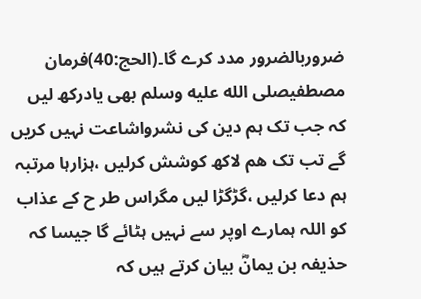ضروربالضرور مدد کرے گا۔(الحج:40)فرمان مصطفیصلى الله عليه وسلم بھی یادرکھ لیں کہ جب تک ہم دین کی نشرواشاعت نہیں کریں گے تب تک هم لاكھ کوشش کرلیں ،ہزارہا مرتبہ ہم دعا کرلیں ،گڑگڑا لیں مگراس طر ح کے عذاب کو اللہ ہمارے اوپر سے نہیں ہٹائے گا جیسا کہ حذیفہ بن یمانؓ بیان کرتے ہیں کہ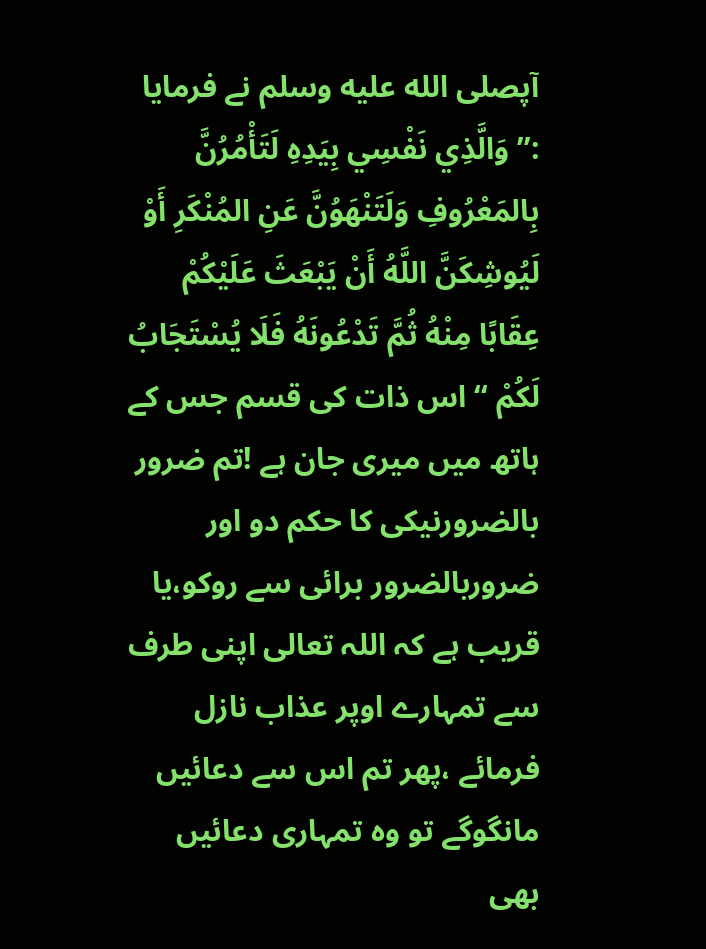آپصلى الله عليه وسلم نے فرمایا :’’ وَالَّذِي نَفْسِي بِيَدِهِ لَتَأْمُرُنَّ بِالمَعْرُوفِ وَلَتَنْهَوُنَّ عَنِ المُنْكَرِ أَوْ لَيُوشِكَنَّ اللَّهُ أَنْ يَبْعَثَ عَلَيْكُمْ عِقَابًا مِنْهُ ثُمَّ تَدْعُونَهُ فَلَا يُسْتَجَابُ لَكُمْ ‘‘ اس ذات کی قسم جس کے ہاتھ میں میری جان ہے !تم ضرور بالضرورنیکی کا حکم دو اور ضروربالضرور برائی سے روکو،یا قریب ہے کہ اللہ تعالی اپنی طرف سے تمہارے اوپر عذاب نازل فرمائے ،پھر تم اس سے دعائیں مانگوگے تو وہ تمہاری دعائیں بھی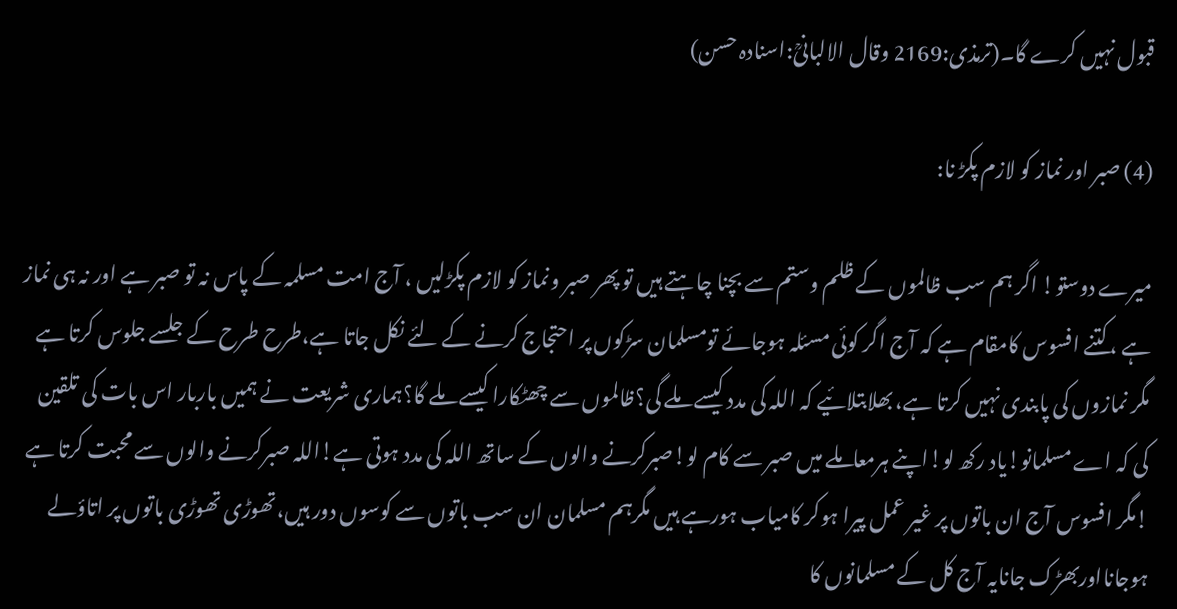قبول نہیں کرے گا۔(ترمذی:2169 وقال الالبانیؒ:اسنادہ حسن)

(4) صبر اور نماز کو لازم پکڑ نا:

میرے دوستو! اگر ہم سب ظالموں کے ظلم وستم سے بچنا چاہتے ہیں تو پھر صبر ونماز کو لازم پکڑلیں ، آج امت مسلمہ کے پاس نہ تو صبر ہے اور نہ ہی نماز ہے ،کتنے افسوس کامقام ہے کہ آج اگر کوئی مسئلہ ہوجائے تومسلمان سڑکوں پر احتجاج کرنے کے لئے نکل جاتا ہے،طرح طرح کے جلسے جلوس کرتا ہے مگر نمازوں کی پابندی نہیں کرتا ہے، بھلابتلائیے کہ اللہ کی مدد کیسے ملے گی؟ظالموں سے چھٹکارا کیسے ملے گا؟ہماری شریعت نے ہمیں باربار اس بات کی تلقین کی کہ اے مسلمانو!یاد رکھ لو!اپنے ہرمعاملے میں صبر سے کام لو!صبرکرنے والوں کے ساتھ اللہ کی مدد ہوتی ہے!اللہ صبرکرنے والوں سے محبت کرتا ہے !مگر افسوس آج ان باتوں پر غیر عمل پیرا ہوکر کامیاب ہورہے ہیں مگرہم مسلمان ان سب باتوں سے کوسوں دور ہیں،تھوڑی تھوڑی باتوں پر اتاؤلے ہوجانااوربھڑک جانایہ آج کل کے مسلمانوں کا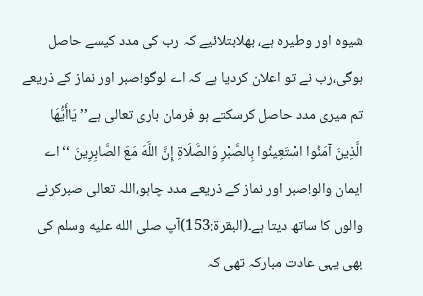شیوہ اور وطیرہ ہے، بھلابتلائیے کہ رب کی مدد کیسے حاصل ہوگی،رب نے تو اعلان کردیا ہے کہ اے لوگو!صبر اور نماز کے ذریعے تم میری مدد حاصل کرسکتے ہو فرمان باری تعالی ہے’’ يَاأَيُّهَا الَّذِينَ آمَنُوا اسْتَعِينُوا بِالصَّبْرِ وَالصَّلَاةِ إِنَّ اللَّهَ مَعَ الصَّابِرِينَ ‘‘ اے ایمان والو!صبر اور نماز کے ذریعے مدد چاہو،اللہ تعالی صبرکرنے والوں کا ساتھ دیتا ہے۔(البقرۃ:153)آپ صلى الله عليه وسلم کی بھی یہی عادت مبارکہ تھی کہ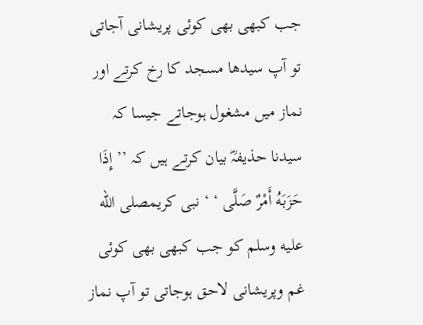جب کبھی بھی کوئی پریشانی آجاتی تو آپ سیدھا مسجد کا رخ کرتے اور نماز میں مشغول ہوجاتے جیسا کہ سیدنا حذیفہؓ بیان کرتے ہیں کہ ’’ إِذَا حَزَبَهُ أَمْرٌ صَلَّى ‘ ‘ نبی کریمصلى الله عليه وسلم کو جب کبھی بھی کوئی غم وپریشانی لاحق ہوجاتی تو آپ نماز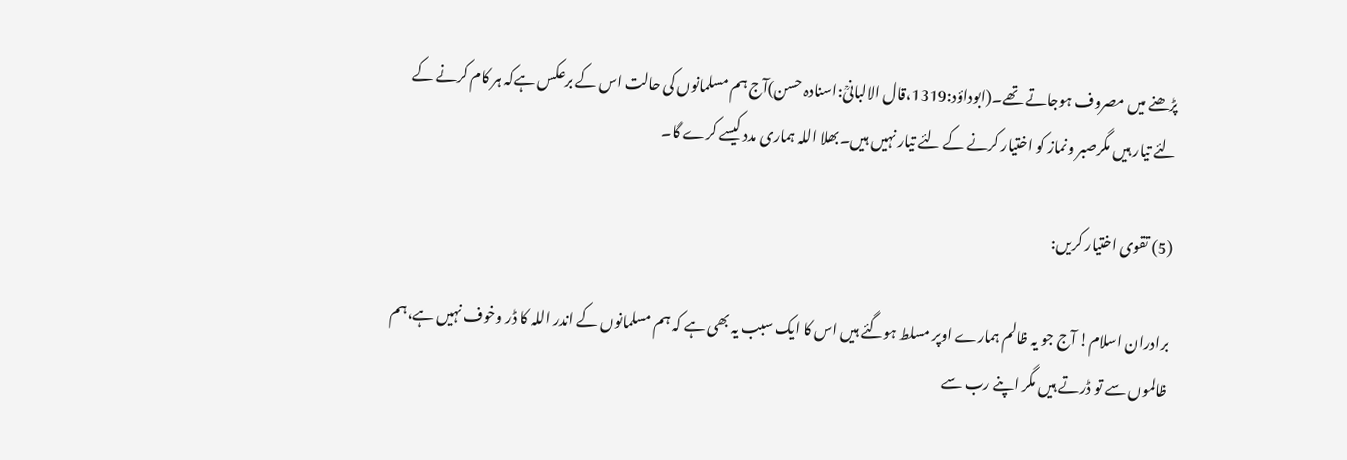پڑھنے میں مصروف ہوجاتے تھے۔(ابوداؤد:1319،قال الالبانیؒ:اسنادہ حسن)آج ہم مسلمانوں کی حالت اس کے برعکس ہےکہ ہر کام کرنے کے لئے تیار ہیں مگرصبر ونماز کو اختیار کرنے کے لئے تیار نہیں ہیں۔بھلا اللہ ہماری مدد کیسے کرے گا۔

(5) تقوی اختیار کریں:

برادران اسلام! آج جو یہ ظالم ہمارے اوپر مسلط ہوگئے ہیں اس کا ایک سبب یہ بھی ہے کہ ہم مسلمانوں کے اندر اللہ کا ڈر وخوف نہیں ہے،ہم ظالموں سے تو ڈرتے ہیں مگر اپنے رب سے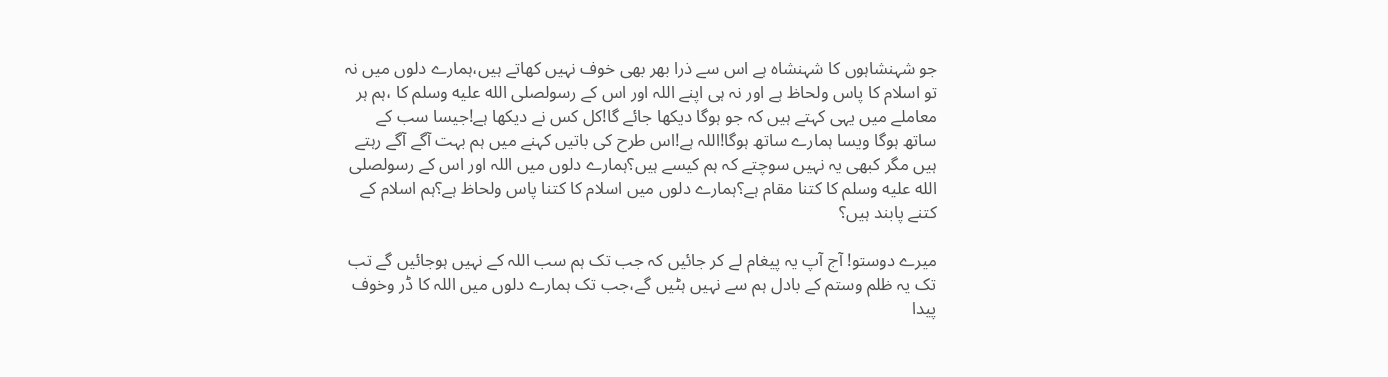جو شہنشاہوں کا شہنشاہ ہے اس سے ذرا بھر بھی خوف نہیں کھاتے ہیں،ہمارے دلوں میں نہ تو اسلام کا پاس ولحاظ ہے اور نہ ہی اپنے اللہ اور اس کے رسولصلى الله عليه وسلم کا ،ہم ہر معاملے میں یہی کہتے ہیں کہ جو ہوگا دیکھا جائے گا!کل کس نے دیکھا ہے!جیسا سب کے ساتھ ہوگا ویسا ہمارے ساتھ ہوگا!اللہ ہے!اس طرح کی باتیں کہنے میں ہم بہت آگے آگے رہتے ہیں مگر کبھی یہ نہیں سوچتے کہ ہم کیسے ہیں؟ہمارے دلوں میں اللہ اور اس کے رسولصلى الله عليه وسلم کا کتنا مقام ہے؟ہمارے دلوں میں اسلام کا کتنا پاس ولحاظ ہے؟ہم اسلام کے کتنے پابند ہیں؟

میرے دوستو! آج آپ یہ پیغام لے کر جائیں کہ جب تک ہم سب اللہ کے نہیں ہوجائیں گے تب تک یہ ظلم وستم کے بادل ہم سے نہیں ہٹیں گے،جب تک ہمارے دلوں میں اللہ کا ڈر وخوف پیدا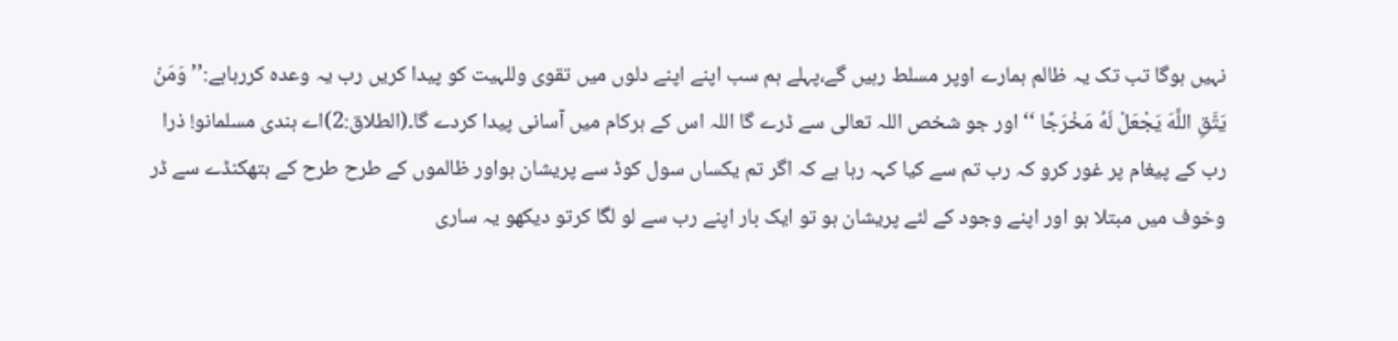نہیں ہوگا تب تک یہ ظالم ہمارے اوپر مسلط رہیں گے،پہلے ہم سب اپنے اپنے دلوں میں تقوی وللہیت کو پیدا کریں رب یہ وعدہ کررہاہے:’’ وَمَنْ يَتَّقِ اللَّهَ يَجْعَلْ لَهُ مَخْرَجًا ‘‘ اور جو شخص اللہ تعالی سے ڈرے گا اللہ اس کے ہرکام میں آسانی پیدا کردے گا۔(الطلاق:2)اے ہندی مسلمانو! ذرا رب کے پیغام پر غور کرو کہ رب تم سے کیا کہہ رہا ہے کہ اگر تم یکساں سول کوڈ سے پریشان ہواور ظالموں کے طرح طرح کے ہتھکنڈے سے ڈر وخوف میں مبتلا ہو اور اپنے وجود کے لئے پریشان ہو تو ایک بار اپنے رب سے لو لگا کرتو دیکھو یہ ساری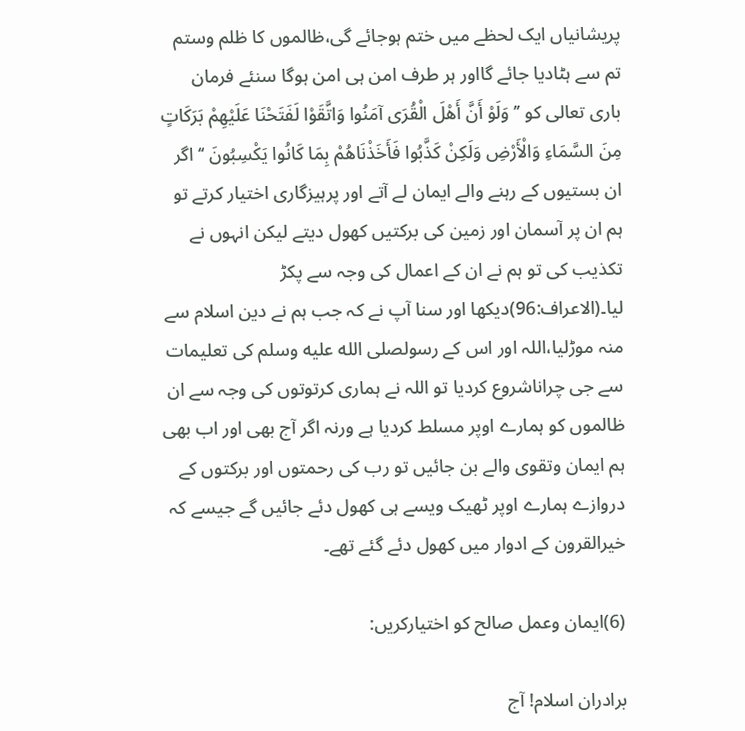پریشانیاں ایک لحظے میں ختم ہوجائے گی،ظالموں کا ظلم وستم تم سے ہٹادیا جائے گااور ہر طرف امن ہی امن ہوگا سنئے فرمان باری تعالی کو ’’ وَلَوْ أَنَّ أَهْلَ الْقُرَى آمَنُوا وَاتَّقَوْا لَفَتَحْنَا عَلَيْهِمْ بَرَكَاتٍ مِنَ السَّمَاءِ وَالْأَرْضِ وَلَكِنْ كَذَّبُوا فَأَخَذْنَاهُمْ بِمَا كَانُوا يَكْسِبُونَ ‘‘ اگر ان بستیوں کے رہنے والے ایمان لے آتے اور پرہیزگاری اختیار کرتے تو ہم ان پر آسمان اور زمین کی برکتیں کھول دیتے لیکن انہوں نے تکذیب کی تو ہم نے ان کے اعمال کی وجہ سے پکڑ لیا۔(الاعراف:96)دیکھا اور سنا آپ نے کہ جب ہم نے دین اسلام سے منہ موڑلیا،اللہ اور اس کے رسولصلى الله عليه وسلم کی تعلیمات سے جی چراناشروع کردیا تو اللہ نے ہماری کرتوتوں کی وجہ سے ان ظالموں کو ہمارے اوپر مسلط کردیا ہے ورنہ اگر آج بھی اور اب بھی ہم ایمان وتقوی والے بن جائیں تو رب کی رحمتوں اور برکتوں کے دروازے ہمارے اوپر ٹھیک ویسے ہی کھول دئے جائیں گے جیسے کہ خیرالقرون کے ادوار میں کھول دئے گئے تھے۔

(6)ایمان وعمل صالح کو اختیارکریں:

برادران اسلام! آج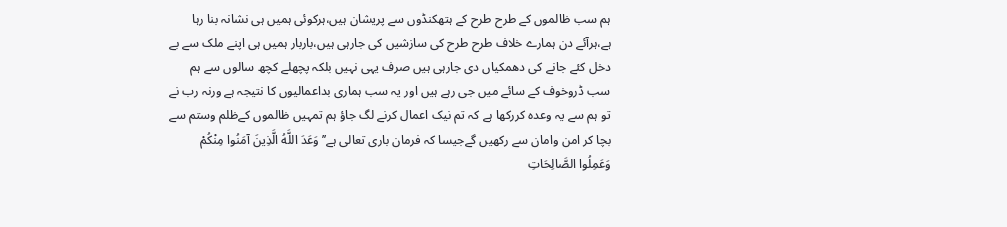ہم سب ظالموں کے طرح طرح کے ہتھکنڈوں سے پریشان ہیں،ہرکوئی ہمیں ہی نشانہ بنا رہا ہے،ہرآئے دن ہمارے خلاف طرح طرح کی سازشیں کی جارہی ہیں،باربار ہمیں ہی اپنے ملک سے بے دخل کئے جانے کی دھمکیاں دی جارہی ہیں صرف یہی نہیں بلکہ پچھلے کچھ سالوں سے ہم سب ڈروخوف کے سائے میں جی رہے ہیں اور یہ سب ہماری بداعمالیوں کا نتیجہ ہے ورنہ رب نے تو ہم سے یہ وعدہ کررکھا ہے کہ تم نیک اعمال کرنے لگ جاؤ ہم تمہیں ظالموں کےظلم وستم سے بچا کر امن وامان سے رکھیں گےجیسا کہ فرمان باری تعالی ہے’’ وَعَدَ اللَّهُ الَّذِينَ آمَنُوا مِنْكُمْ وَعَمِلُوا الصَّالِحَاتِ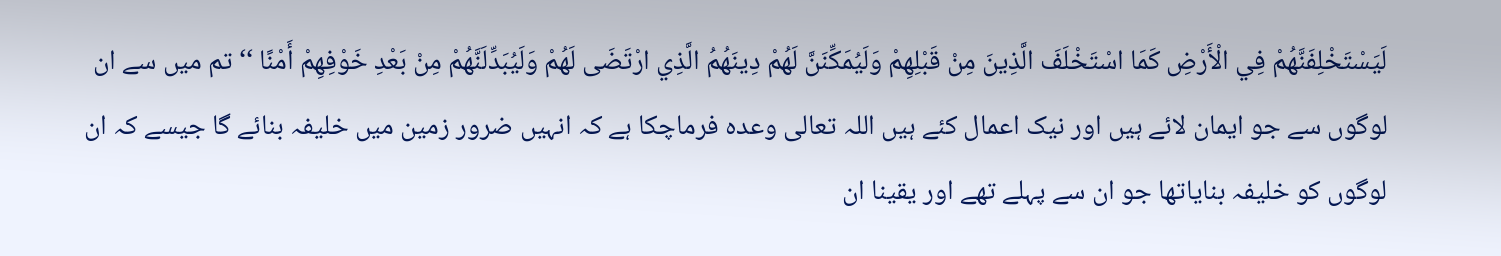لَيَسْتَخْلِفَنَّهُمْ فِي الْأَرْضِ كَمَا اسْتَخْلَفَ الَّذِينَ مِنْ قَبْلِهِمْ وَلَيُمَكِّنَنَّ لَهُمْ دِينَهُمُ الَّذِي ارْتَضَى لَهُمْ وَلَيُبَدِّلَنَّهُمْ مِنْ بَعْدِ خَوْفِهِمْ أَمْنًا ‘‘ تم میں سے ان لوگوں سے جو ایمان لائے ہیں اور نیک اعمال کئے ہیں اللہ تعالی وعدہ فرماچکا ہے کہ انہیں ضرور زمین میں خلیفہ بنائے گا جیسے کہ ان لوگوں کو خلیفہ بنایاتھا جو ان سے پہلے تھے اور یقینا ان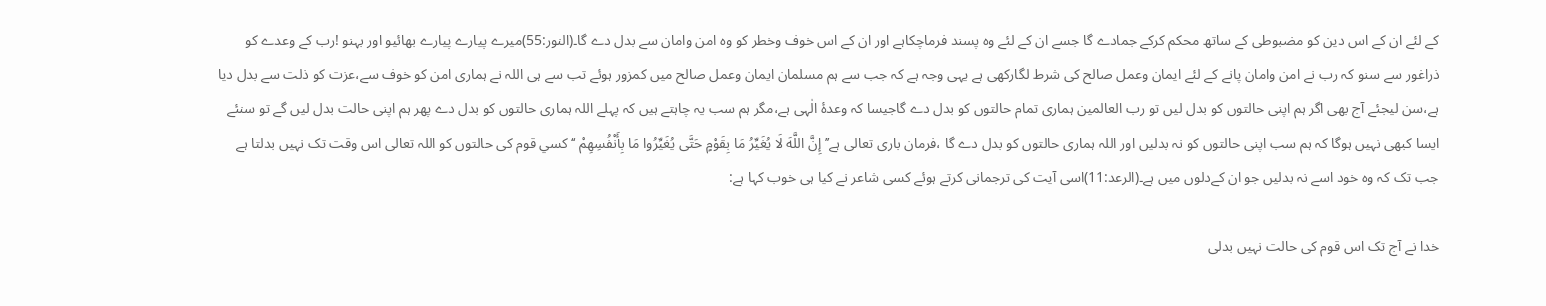کے لئے ان کے اس دین کو مضبوطی کے ساتھ محکم کرکے جمادے گا جسے ان کے لئے وہ پسند فرماچکاہے اور ان کے اس خوف وخطر کو وہ امن وامان سے بدل دے گا۔(النور:55)میرے پیارے پیارے بھائیو اور بہنو !رب کے وعدے کو ذراغور سے سنو کہ رب نے امن وامان پانے کے لئے ایمان وعمل صالح کی شرط لگارکھی ہے یہی وجہ ہے کہ جب سے ہم مسلمان ایمان وعمل صالح میں کمزور ہوئے تب سے ہی اللہ نے ہماری امن کو خوف سے،عزت کو ذلت سے بدل دیا ہے،سن لیجئے آج بھی اگر ہم اپنی حالتوں کو بدل لیں تو رب العالمین ہماری تمام حالتوں کو بدل دے گاجیسا کہ وعدۂ الٰہی ہے،مگر ہم سب یہ چاہتے ہیں کہ پہلے اللہ ہماری حالتوں کو بدل دے پھر ہم اپنی حالت بدل لیں گے تو سنئے ایسا کبھی نہیں ہوگا کہ ہم سب اپنی حالتوں کو نہ بدلیں اور اللہ ہماری حالتوں کو بدل دے گا ،فرمان باری تعالی ہے’’ إِنَّ اللَّهَ لَا يُغَيِّرُ مَا بِقَوْمٍ حَتَّى يُغَيِّرُوا مَا بِأَنْفُسِهِمْ ‘‘كسي قوم کی حالتوں کو اللہ تعالی اس وقت تک نہیں بدلتا ہے جب تک کہ وہ خود اسے نہ بدلیں جو ان کےدلوں میں ہے۔(الرعد:11)اسی آیت کی ترجمانی کرتے ہوئے کسی شاعر نے کیا ہی خوب کہا ہے:

خدا نے آج تک اس قوم کی حالت نہیں بدلی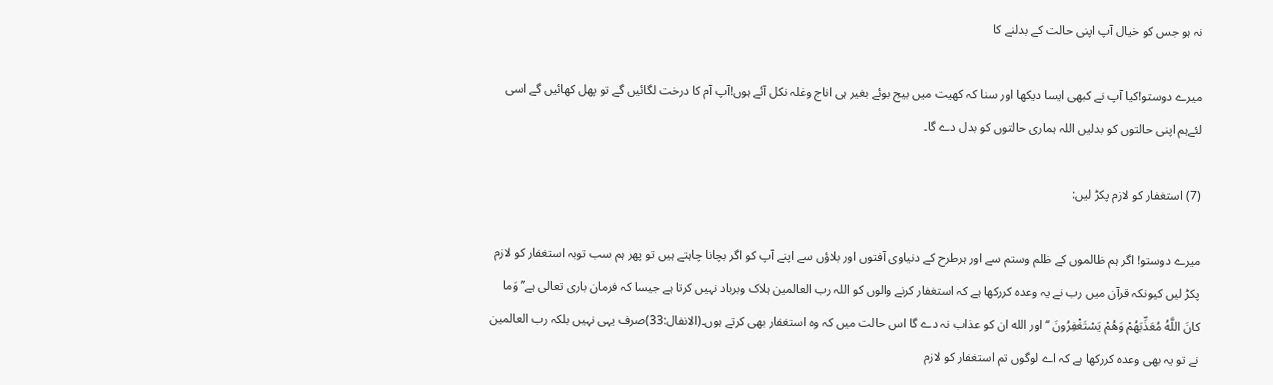نہ ہو جس کو خیال آپ اپنی حالت کے بدلنے کا

میرے دوستو!کیا آپ نے کبھی ایسا دیکھا اور سنا کہ کھیت میں بیج بوئے بغیر ہی اناج وغلہ نکل آئے ہوں!آپ آم کا درخت لگائیں گے تو پھل کھائیں گے اسی لئےہم اپنی حالتوں کو بدلیں اللہ ہماری حالتوں کو بدل دے گا۔

(7) استغفار کو لازم پکڑ لیں:

میرے دوستو! اگر ہم ظالموں کے ظلم وستم سے اور ہرطرح کے دنیاوی آفتوں اور بلاؤں سے اپنے آپ کو اگر بچانا چاہتے ہیں تو پھر ہم سب توبہ استغفار کو لازم پکڑ لیں کیونکہ قرآن میں رب نے یہ وعدہ کررکھا ہے کہ استغفار کرنے والوں کو اللہ رب العالمین ہلاک وبرباد نہیں کرتا ہے جیسا کہ فرمان باری تعالی ہے’’ وَما كانَ اللَّهُ مُعَذِّبَهُمْ وَهُمْ يَسْتَغْفِرُونَ ‘‘ اور الله ان كو عذاب نہ دے گا اس حالت میں کہ وہ استغفار بھی کرتے ہوں۔(الانفال:33)صرف یہی نہیں بلکہ رب العالمین نے تو یہ بھی وعدہ کررکھا ہے کہ اے لوگوں تم استغفار کو لازم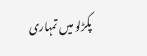پکڑلو میں تمہاری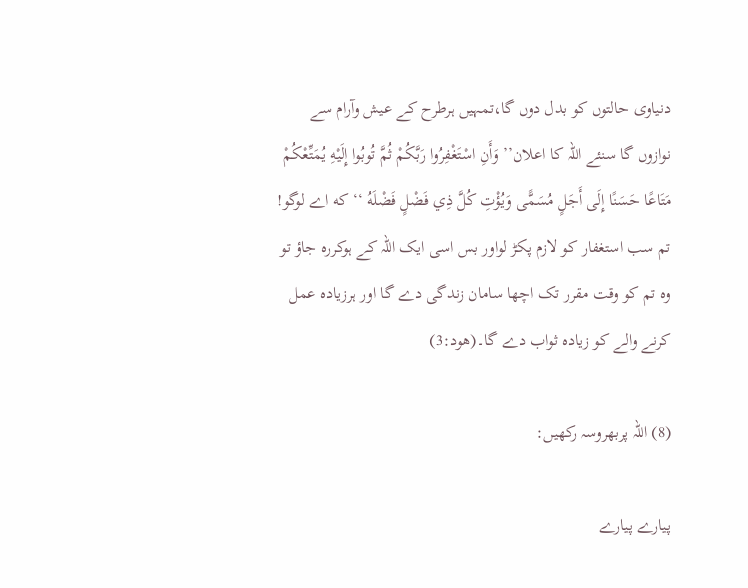دنیاوی حالتوں کو بدل دوں گا،تمہیں ہرطرح کے عیش وآرام سے نوازوں گا سنئے اللہ کا اعلان’’ وَأَنِ اسْتَغْفِرُوا رَبَّكُمْ ثُمَّ تُوبُوا إِلَيْهِ يُمَتِّعْكُمْ مَتَاعًا حَسَنًا إِلَى أَجَلٍ مُسَمًّى وَيُؤْتِ كُلَّ ذِي فَضْلٍ فَضْلَهُ ‘‘كه اے لوگو! تم سب استغفار کو لازم پکڑ لواور بس اسی ایک اللہ کے ہوکررہ جاؤ تو وہ تم کو وقت مقرر تک اچھا سامان زندگی دے گا اور ہرزیادہ عمل کرنے والے کو زیادہ ثواب دے گا۔(ھود:3)

(8) اللہ پربھروسہ رکھیں:

پیارے پیارے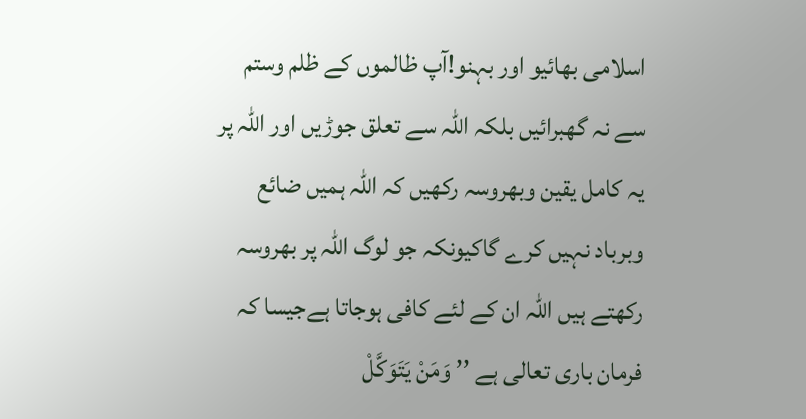اسلامی بھائیو اور بہنو!آپ ظالموں کے ظلم وستم سے نہ گھبرائیں بلکہ اللہ سے تعلق جوڑیں اور اللہ پر یہ کامل یقین وبھروسہ رکھیں کہ اللہ ہمیں ضائع وبرباد نہیں کرے گاکیونکہ جو لوگ اللہ پر بھروسہ رکھتے ہیں اللہ ان کے لئے کافی ہوجاتا ہےجیسا کہ فرمان باری تعالی ہے ’’ وَمَنْ يَتَوَكَّلْ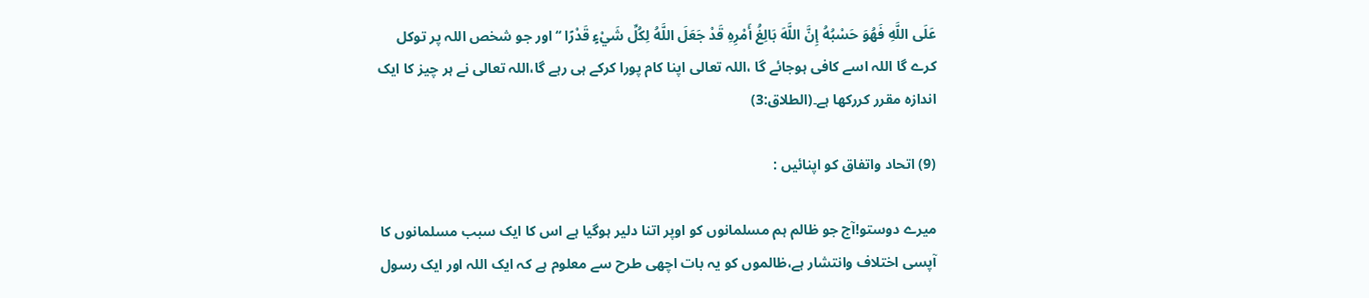عَلَى اللَّهِ فَهُوَ حَسْبُهُ إِنَّ اللَّهَ بَالِغُ أَمْرِهِ قَدْ جَعَلَ اللَّهُ لِكُلِّ شَيْءٍ قَدْرًا ‘‘اور جو شخص اللہ پر توکل کرے گا اللہ اسے کافی ہوجائے گا ،اللہ تعالی اپنا کام پورا کرکے ہی رہے گا،اللہ تعالی نے ہر چیز کا ایک اندازہ مقرر کررکھا ہے۔(الطلاق:3)

(9) اتحاد واتفاق کو اپنائیں :

میرے دوستو!آج جو ظالم ہم مسلمانوں کو اوپر اتنا دلیر ہوگیا ہے اس کا ایک سبب مسلمانوں کا آپسی اختلاف وانتشار ہے،ظالموں کو یہ بات اچھی طرح سے معلوم ہے کہ ایک اللہ اور ایک رسول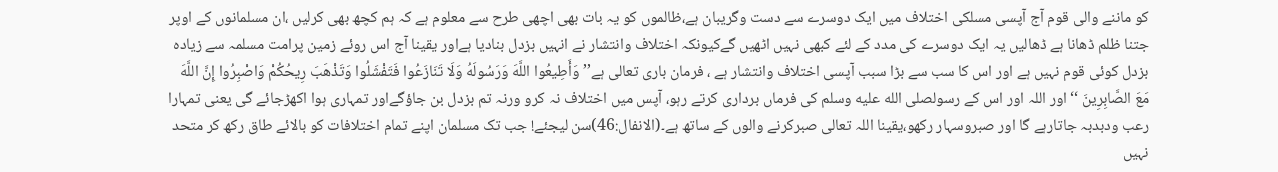کو ماننے والی قوم آج آپسی مسلکی اختلاف میں ایک دوسرے سے دست وگریبان ہے،ظالموں کو یہ بات بھی اچھی طرح سے معلوم ہے کہ ہم کچھ بھی کرلیں ،ان مسلمانوں کے اوپر جتنا ظلم ڈھانا ہے ڈھالیں یہ ایک دوسرے کی مدد کے لئے کبھی نہیں اٹھیں گےکیونکہ اختلاف وانتشار نے انہیں بزدل بنادیا ہےاور یقینا آج اس روئے زمین پرامت مسلمہ سے زیادہ بزدل کوئی قوم نہیں ہے اور اس کا سب سے بڑا سبب آپسی اختلاف وانتشار ہے ، فرمان باری تعالی ہے’’ وَأَطِيعُوا اللَّهَ وَرَسُولَهُ وَلَا تَنَازَعُوا فَتَفْشَلُوا وَتَذْهَبَ رِيحُكُمْ وَاصْبِرُوا إِنَّ اللَّهَ مَعَ الصَّابِرِينَ ‘‘اور اللہ اور اس کے رسولصلى الله عليه وسلم کی فرماں برداری کرتے رہو، آپس میں اختلاف نہ کرو ورنہ تم بزدل بن جاؤگےاور تمہاری ہوا اکھڑجائے گی یعنی تمہارا رعب ودبدبہ جاتارہے گا اور صبروسہار رکھو،یقینا اللہ تعالی صبرکرنے والوں کے ساتھ ہے۔(الانفال:46)سن لیجئے! جب تک مسلمان اپنے تمام اختلافات کو بالائے طاق رکھ کر متحد نہیں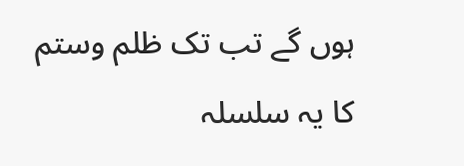ہوں گے تب تک ظلم وستم کا یہ سلسلہ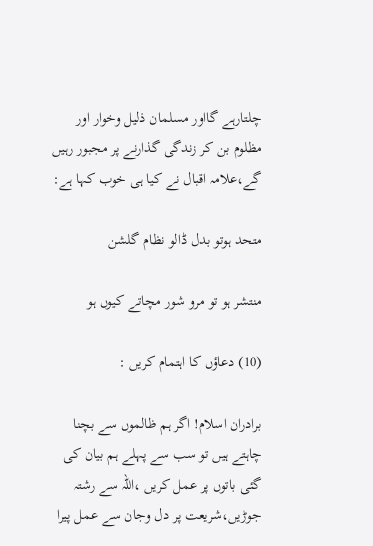چلتارہے گااور مسلمان ذلیل وخوار اور مظلوم بن کر زندگی گذارنے پر مجبور رہیں گے،علامہ اقبال نے کیا ہی خوب کہا ہے:

متحد ہوتو بدل ڈالو نظام گلشن

منتشر ہو تو مرو شور مچاتے کیوں ہو

(10) دعاؤں کا اہتمام کریں :

برادران اسلام! اگر ہم ظالموں سے بچنا چاہتے ہیں تو سب سے پہلے ہم بیان کی گئی باتوں پر عمل کریں ،اللہ سے رشتہ جوڑیں،شریعت پر دل وجان سے عمل پیرا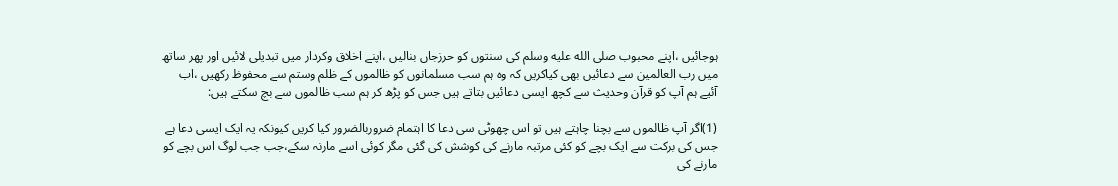ہوجائیں ،اپنے محبوب صلى الله عليه وسلم کی سنتوں کو حرزجاں بنالیں ،اپنے اخلاق وکردار میں تبدیلی لائیں اور پھر ساتھ میں رب العالمین سے دعائیں بھی کیاکریں کہ وہ ہم سب مسلمانوں کو ظالموں کے ظلم وستم سے محفوظ رکھیں ،اب آئیے ہم آپ کو قرآن وحدیث سے کچھ ایسی دعائیں بتاتے ہیں جس کو پڑھ کر ہم سب ظالموں سے بچ سکتے ہیں:

(1)اگر آپ ظالموں سے بچنا چاہتے ہیں تو اس چھوٹی سی دعا کا اہتمام ضروربالضرور کیا کریں کیونکہ یہ ایک ایسی دعا ہے جس کی برکت سے ایک بچے کو کئی مرتبہ مارنے کی کوشش کی گئی مگر کوئی اسے مارنہ سکے،جب جب لوگ اس بچے کو مارنے کی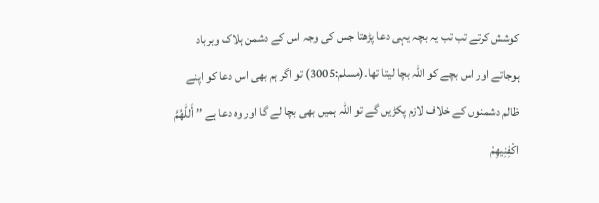کوشش کرتے تب تب یہ بچہ یہی دعا پڑھتا جس کی وجہ اس کے دشمن ہلاک وبرباد ہوجاتے اور اس بچے کو اللہ بچا لیتا تھا۔(مسلم:3005) تو اگر ہم بھی اس دعا کو اپنے ظالم دشمنوں کے خلاف لازم پکڑیں گے تو اللہ ہمیں بھی بچا لے گا اور وہ دعا ہے ’’ أَللّٰهُمَّ اكْفِنِيهِمْ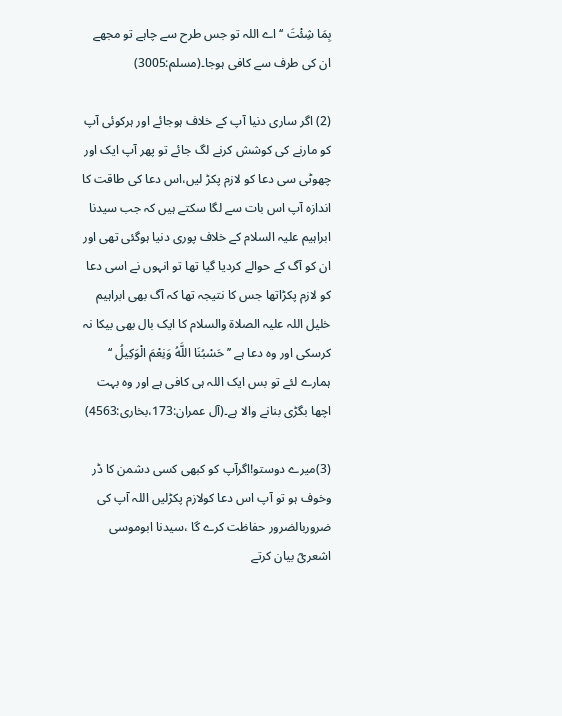بِمَا شِئْتَ ‘‘اے اللہ تو جس طرح سے چاہے تو مجھے ان کی طرف سے کافی ہوجا۔(مسلم:3005)

(2) اگر ساری دنیا آپ کے خلاف ہوجائے اور ہرکوئی آپ کو مارنے کی کوشش کرنے لگ جائے تو پھر آپ ایک اور چھوٹی سی دعا کو لازم پکڑ لیں،اس دعا کی طاقت کا اندازہ آپ اس بات سے لگا سکتے ہیں کہ جب سیدنا ابراہیم علیہ السلام کے خلاف پوری دنیا ہوگئی تھی اور ان کو آگ کے حوالے کردیا گیا تھا تو انہوں نے اسی دعا کو لازم پکڑاتھا جس کا نتیجہ تھا کہ آگ بھی ابراہیم خلیل اللہ علیہ الصلاۃ والسلام کا ایک بال بھی بیکا نہ کرسکی اور وہ دعا ہے ’’ حَسْبُنَا اللَّهُ وَنِعْمَ الْوَكِيلُ ‘‘ ہمارے لئے تو بس ایک اللہ ہی کافی ہے اور وہ بہت اچھا بگڑی بنانے والا ہے۔(آل عمران:173،بخاری:4563)

(3)میرے دوستو!اگرآپ کو کبھی کسی دشمن کا ڈر وخوف ہو تو آپ اس دعا کولازم پکڑلیں اللہ آپ کی ضروربالضرور حفاظت کرے گا ،سیدنا ابوموسی اشعریؓ بیان کرتے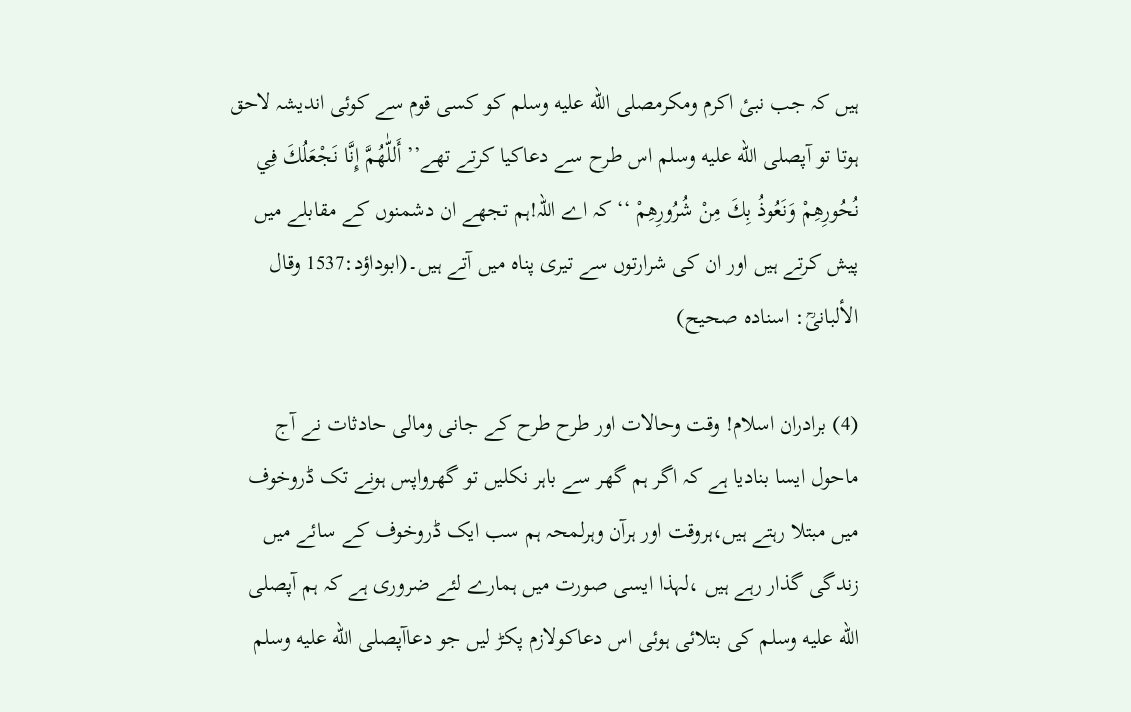ہیں کہ جب نبیٔ اکرم ومکرمصلى الله عليه وسلم کو کسی قوم سے کوئی اندیشہ لاحق ہوتا تو آپصلى الله عليه وسلم اس طرح سے دعاکیا کرتے تھے’’ أَللّٰهُمَّ إِنَّا نَجْعَلُكَ فِي نُحُورِهِمْ وَنَعُوذُ بِكَ مِنْ شُرُورِهِمْ ‘‘ کہ اے اللہ!ہم تجھے ان دشمنوں کے مقابلے میں پیش کرتے ہیں اور ان کی شرارتوں سے تیری پناہ میں آتے ہیں۔(ابوداؤد:1537 وقال الألبانیؒ: اسنادہ صحیح)

(4) برادران اسلام! وقت وحالات اور طرح طرح کے جانی ومالی حادثات نے آج ماحول ایسا بنادیا ہے کہ اگر ہم گھر سے باہر نکلیں تو گھرواپس ہونے تک ڈروخوف میں مبتلا رہتے ہیں،ہروقت اور ہرآن وہرلمحہ ہم سب ایک ڈروخوف کے سائے میں زندگی گذار رہے ہیں ،لہذا ایسی صورت میں ہمارے لئے ضروری ہے کہ ہم آپصلى الله عليه وسلم کی بتلائی ہوئی اس دعاکولازم پکڑ لیں جو دعاآپصلى الله عليه وسلم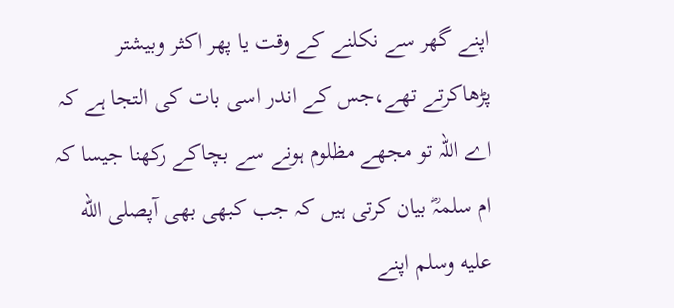اپنے گھر سے نکلنے کے وقت یا پھر اکثر وبیشتر پڑھاکرتے تھے،جس کے اندر اسی بات کی التجا ہے کہ اے اللہ تو مجھے مظلوم ہونے سے بچاکے رکھنا جیسا کہ ام سلمہؓ بیان کرتی ہیں کہ جب کبھی بھی آپصلى الله عليه وسلم اپنے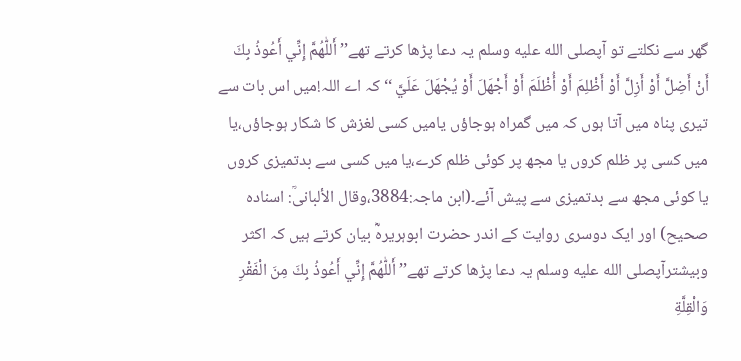گھر سے نکلتے تو آپصلى الله عليه وسلم یہ دعا پڑھا کرتے تھے’’ أَللّٰهُمَّ إِنِّي أَعُوذُ بِكَ أَنْ أَضِلَّ أَوْ أَزِلَّ أَوْ أَظْلِمَ أَوْ أُظْلَمَ أَوْ أَجْهَلَ أَوْ يُجْهَلَ عَلَيَّ ‘‘ کہ اے اللہ!میں اس بات سے تیری پناہ میں آتا ہوں کہ میں گمراہ ہوجاؤں یامیں کسی لغزش کا شکار ہوجاؤں،یا میں کسی پر ظلم کروں یا مجھ پر کوئی ظلم کرے،یا میں کسی سے بدتمیزی کروں یا کوئی مجھ سے بدتمیزی سے پیش آئے۔(ابن ماجہ:3884،وقال الألبانیؒ: اسنادہ صحیح) اور ایک دوسری روایت کے اندر حضرت ابوہریرہؓ بیان کرتے ہیں کہ اکثر وبیشترآپصلى الله عليه وسلم یہ دعا پڑھا کرتے تھے’’ أَللّٰهُمَّ إِنِّي أَعُوذُ بِكَ مِنَ الْفَقْرِ وَالْقِلَّةِ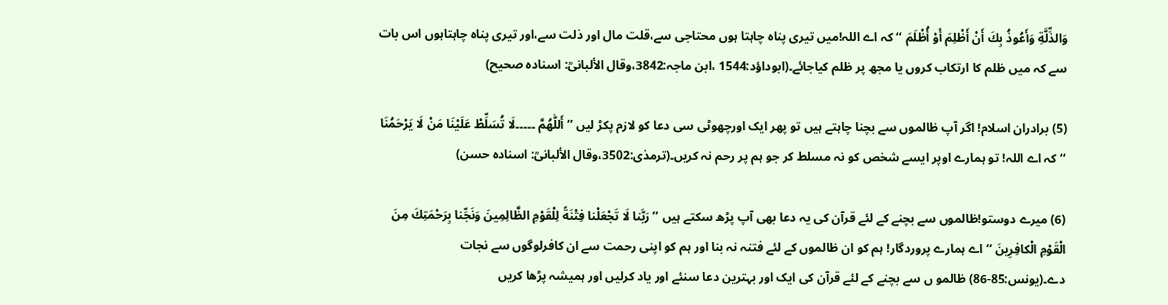وَالذِّلَّةِ وَأَعُوذُ بِكَ أَنْ أَظْلِمَ أَوْ أُظْلَمَ ‘‘ کہ اے اللہ!میں تیری پناہ چاہتا ہوں محتاجی سے،قلت مال اور ذلت سے،اور تیری پناہ چاہتاہوں اس بات سے کہ میں ظلم کا ارتکاب کروں یا مجھ پر ظلم کیاجائے۔(ابوداؤد:1544 ،ابن ماجہ:3842،وقال الألبانیؒ: اسنادہ صحیح)

(5) برادران اسلام! اگر آپ ظالموں سے بچنا چاہتے ہیں تو پھر ایک اورچھوٹی سی دعا کو لازم پکڑ لیں ’’ أَللّٰهُمَّ ۔۔۔۔۔لَا تُسَلِّطْ عَلَيْنَا مَنْ لَا يَرْحَمُنَا ‘‘ کہ اے اللہ! تو ہمارے اوپر ایسے شخص کو نہ مسلط کر جو ہم پر رحم نہ کریں۔(ترمذی:3502،وقال الألبانیؒ: اسنادہ حسن)

(6) میرے دوستو!ظالموں سے بچنے کے لئے قرآن کی یہ دعا بھی آپ پڑھ سکتے ہیں ’’ رَبَّنا لَا تَجْعَلْنا فِتْنَةً لِلْقَوْمِ الظَّالِمِينَ وَنَجِّنا بِرَحْمَتِكَ مِنَ الْقَوْمِ الْكافِرِينَ ‘‘ اے ہمارے پروردگار! ہم کو ان ظالموں کے لئے فتنہ نہ بنا اور ہم کو اپنی رحمت سے ان کافرلوگوں سے نجات دے۔(یونس:85-86) ظالمو ں سے بچنے کے لئے قرآن کی ایک اور بہترین دعا سنئے اور یاد کرلیں اور ہمیشہ پڑھا کریں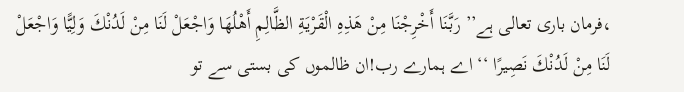،فرمان باری تعالی ہے’’ رَبَّنَا أَخْرِجْنَا مِنْ هَذِهِ الْقَرْيَةِ الظَّالِمِ أَهْلُهَا وَاجْعَلْ لَنَا مِنْ لَدُنْكَ وَلِيًّا وَاجْعَلْ لَنَا مِنْ لَدُنْكَ نَصِيرًا ‘‘ اے ہمارے رب!ان ظالموں کی بستی سے تو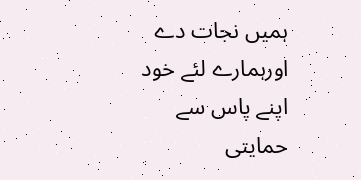ہمیں نجات دے اورہمارے لئے خود اپنے پاس سے حمایتی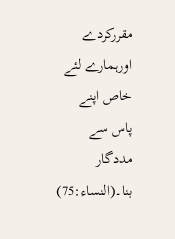مقررکردے اورہمارے لئے خاص اپنے پاس سے مددگار بنا۔(النساء:75)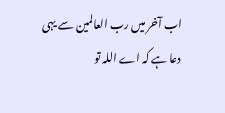اب آخر میں رب العالمین سے یہی دعا ہے کہ اے اللہ تو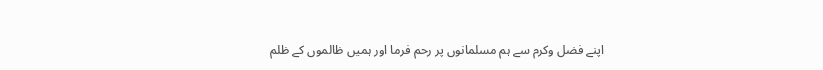اپنے فضل وکرم سے ہم مسلمانوں پر رحم فرما اور ہمیں ظالموں کے ظلم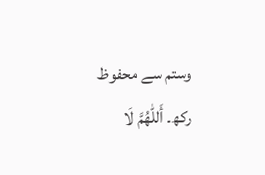وستم سے محفوظ رکھ۔ أَللّٰهُمَّ لَا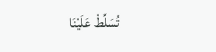تُسَلِّطْ عَلَيْنَا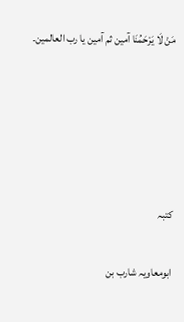مَنْ لَا يَرْحَمُنَا آمین ثم آمین یا رب العالمین۔





کتبہ

ابومعاویہ شارب بن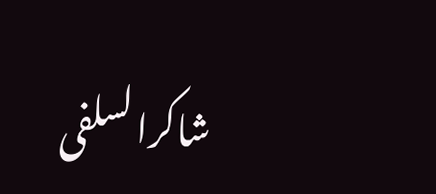شاکرالسلفی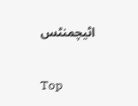اٹیچمنٹس

Top